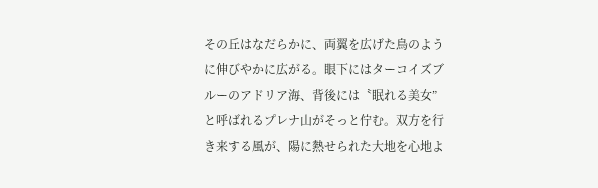その丘はなだらかに、両翼を広げた鳥のように伸びやかに広がる。眼下にはターコイズブルーのアドリア海、背後には〝眠れる美女”と呼ばれるプレナ山がそっと佇む。双方を行き来する風が、陽に熱せられた大地を心地よ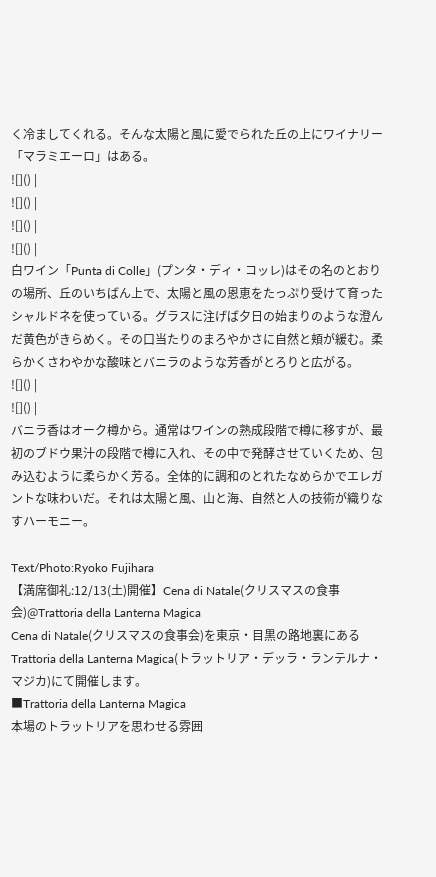く冷ましてくれる。そんな太陽と風に愛でられた丘の上にワイナリー「マラミエーロ」はある。
![]() |
![]() |
![]() |
![]() |
白ワイン「Punta di Colle」(プンタ・ディ・コッレ)はその名のとおりの場所、丘のいちばん上で、太陽と風の恩恵をたっぷり受けて育ったシャルドネを使っている。グラスに注げば夕日の始まりのような澄んだ黄色がきらめく。その口当たりのまろやかさに自然と頬が緩む。柔らかくさわやかな酸味とバニラのような芳香がとろりと広がる。
![]() |
![]() |
バニラ香はオーク樽から。通常はワインの熟成段階で樽に移すが、最初のブドウ果汁の段階で樽に入れ、その中で発酵させていくため、包み込むように柔らかく芳る。全体的に調和のとれたなめらかでエレガントな味わいだ。それは太陽と風、山と海、自然と人の技術が織りなすハーモニー。

Text/Photo:Ryoko Fujihara
【満席御礼:12/13(土)開催】Cena di Natale(クリスマスの食事会)@Trattoria della Lanterna Magica
Cena di Natale(クリスマスの食事会)を東京・目黒の路地裏にあるTrattoria della Lanterna Magica(トラットリア・デッラ・ランテルナ・マジカ)にて開催します。
■Trattoria della Lanterna Magica
本場のトラットリアを思わせる雰囲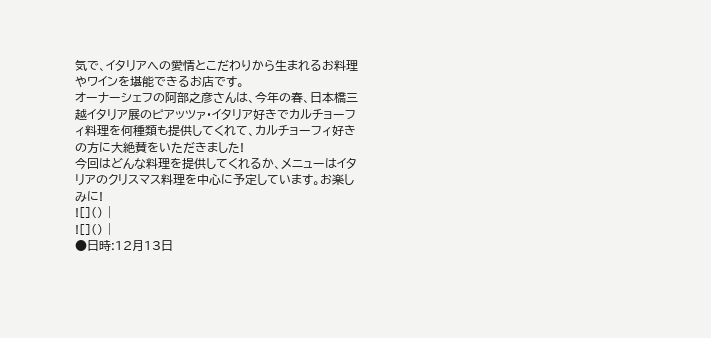気で、イタリアへの愛情とこだわりから生まれるお料理やワインを堪能できるお店です。
オーナーシェフの阿部之彦さんは、今年の春、日本橋三越イタリア展のピアッツァ・イタリア好きでカルチョーフィ料理を何種類も提供してくれて、カルチョーフィ好きの方に大絶賛をいただきました!
今回はどんな料理を提供してくれるか、メニューはイタリアのクリスマス料理を中心に予定しています。お楽しみに!
![]() |
![]() |
●日時:12月13日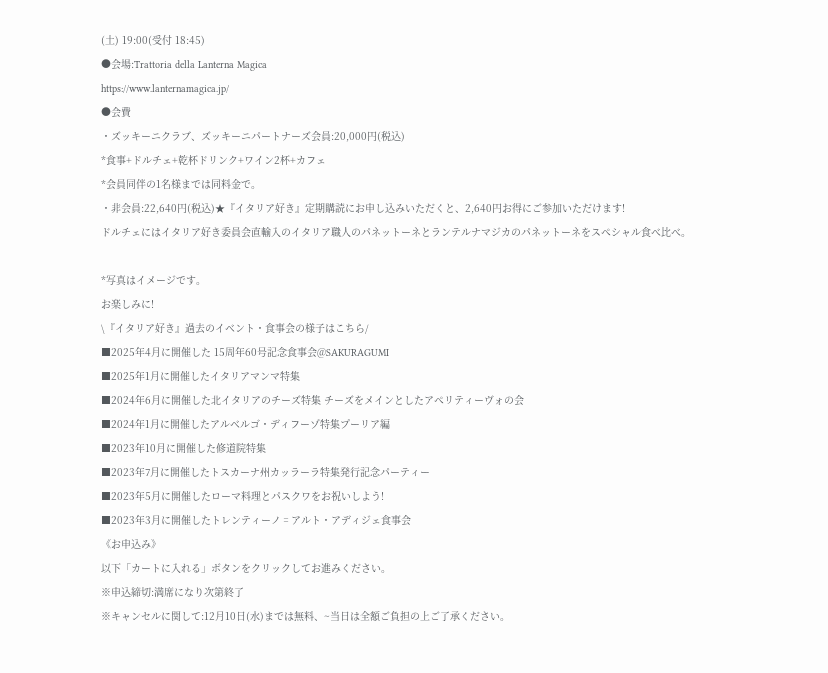(土) 19:00(受付 18:45)
●会場:Trattoria della Lanterna Magica
https://www.lanternamagica.jp/
●会費
・ズッキーニクラブ、ズッキーニパートナーズ会員:20,000円(税込)
*食事+ドルチェ+乾杯ドリンク+ワイン2杯+カフェ
*会員同伴の1名様までは同料金で。
・非会員:22,640円(税込)★『イタリア好き』定期購読にお申し込みいただくと、2,640円お得にご参加いただけます!
ドルチェにはイタリア好き委員会直輸入のイタリア職人のパネットーネとランテルナマジカのパネットーネをスペシャル食べ比べ。

*写真はイメージです。
お楽しみに!
\『イタリア好き』過去のイベント・食事会の様子はこちら/
■2025年4月に開催した 15周年60号記念食事会@SAKURAGUMI
■2025年1月に開催したイタリアマンマ特集
■2024年6月に開催した北イタリアのチーズ特集 チーズをメインとしたアペリティーヴォの会
■2024年1月に開催したアルベルゴ・ディフーゾ特集プーリア編
■2023年10月に開催した修道院特集
■2023年7月に開催したトスカーナ州カッラーラ特集発行記念パーティー
■2023年5月に開催したローマ料理とパスクワをお祝いしよう!
■2023年3月に開催したトレンティーノ゠アルト・アディジェ食事会
《お申込み》
以下「カートに入れる」ボタンをクリックしてお進みください。
※申込締切:満席になり次第終了
※キャンセルに関して:12月10日(水)までは無料、~当日は全額ご負担の上ご了承ください。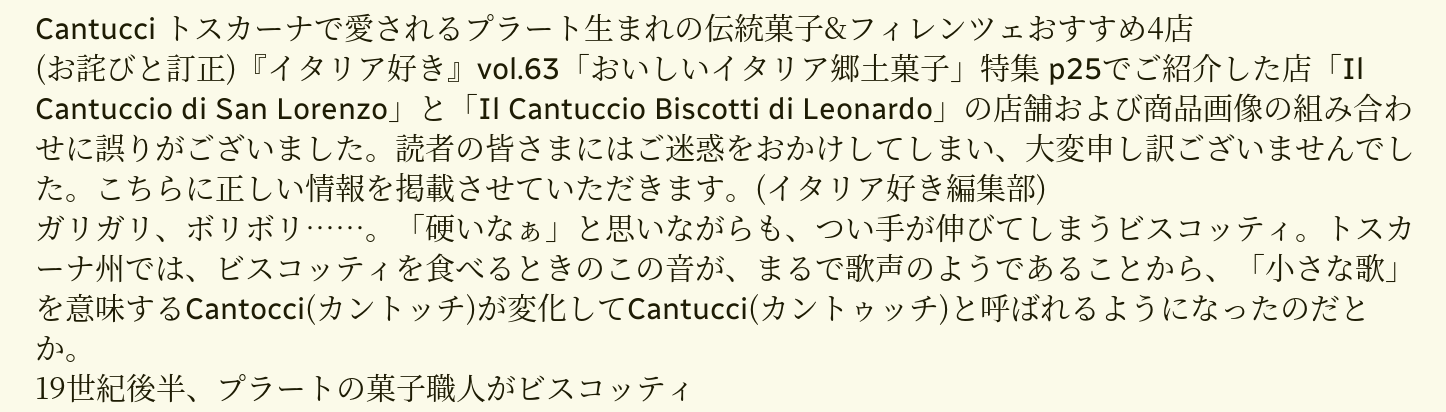Cantucci トスカーナで愛されるプラート生まれの伝統菓子&フィレンツェおすすめ4店
(お詫びと訂正)『イタリア好き』vol.63「おいしいイタリア郷土菓子」特集 p25でご紹介した店「Il Cantuccio di San Lorenzo」と「Il Cantuccio Biscotti di Leonardo」の店舗および商品画像の組み合わせに誤りがございました。読者の皆さまにはご迷惑をおかけしてしまい、大変申し訳ございませんでした。こちらに正しい情報を掲載させていただきます。(イタリア好き編集部)
ガリガリ、ボリボリ……。「硬いなぁ」と思いながらも、つい手が伸びてしまうビスコッティ。トスカーナ州では、ビスコッティを食べるときのこの音が、まるで歌声のようであることから、「小さな歌」を意味するCantocci(カントッチ)が変化してCantucci(カントゥッチ)と呼ばれるようになったのだとか。
19世紀後半、プラートの菓子職人がビスコッティ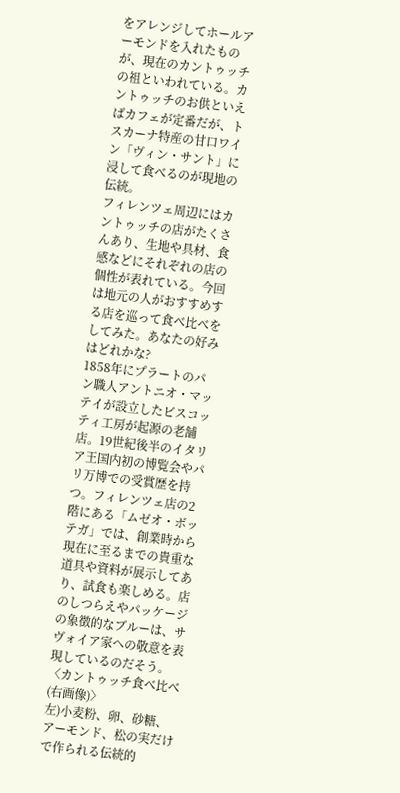をアレンジしてホールアーモンドを入れたものが、現在のカントゥッチの祖といわれている。カントゥッチのお供といえばカフェが定番だが、トスカーナ特産の甘口ワイン「ヴィン・サント」に浸して食べるのが現地の伝統。
フィレンツェ周辺にはカントゥッチの店がたくさんあり、生地や具材、食感などにそれぞれの店の個性が表れている。今回は地元の人がおすすめする店を巡って食べ比べをしてみた。あなたの好みはどれかな?
1858年にプラートのパン職人アントニオ・マッテイが設立したビスコッティ工房が起源の老舗店。19世紀後半のイタリア王国内初の博覧会やパリ万博での受賞歴を持つ。フィレンツェ店の2階にある「ムゼオ・ボッテガ」では、創業時から現在に至るまでの貴重な道具や資料が展示してあり、試食も楽しめる。店のしつらえやパッケージの象徴的なブルーは、サヴォイア家への敬意を表現しているのだそう。
〈カントゥッチ食べ比べ(右画像)〉
左)小麦粉、卵、砂糖、アーモンド、松の実だけで作られる伝統的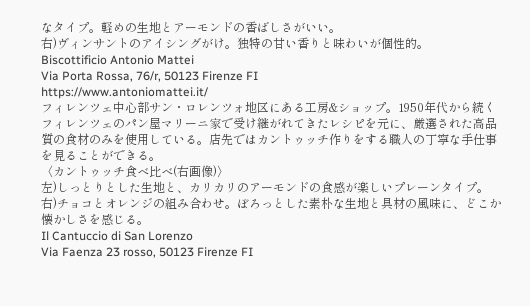なタイプ。軽めの生地とアーモンドの香ばしさがいい。
右)ヴィンサントのアイシングがけ。独特の甘い香りと味わいが個性的。
Biscottificio Antonio Mattei
Via Porta Rossa, 76/r, 50123 Firenze FI
https://www.antoniomattei.it/
フィレンツェ中心部サン・ロレンツォ地区にある工房&ショップ。1950年代から続くフィレンツェのパン屋マリーニ家で受け継がれてきたレシピを元に、厳選された高品質の食材のみを使用している。店先ではカントゥッチ作りをする職人の丁寧な手仕事を見ることができる。
〈カントゥッチ食べ比べ(右画像)〉
左)しっとりとした生地と、カリカリのアーモンドの食感が楽しいプレーンタイプ。
右)チョコとオレンジの組み合わせ。ぼろっとした素朴な生地と具材の風味に、どこか懐かしさを感じる。
Il Cantuccio di San Lorenzo
Via Faenza 23 rosso, 50123 Firenze FI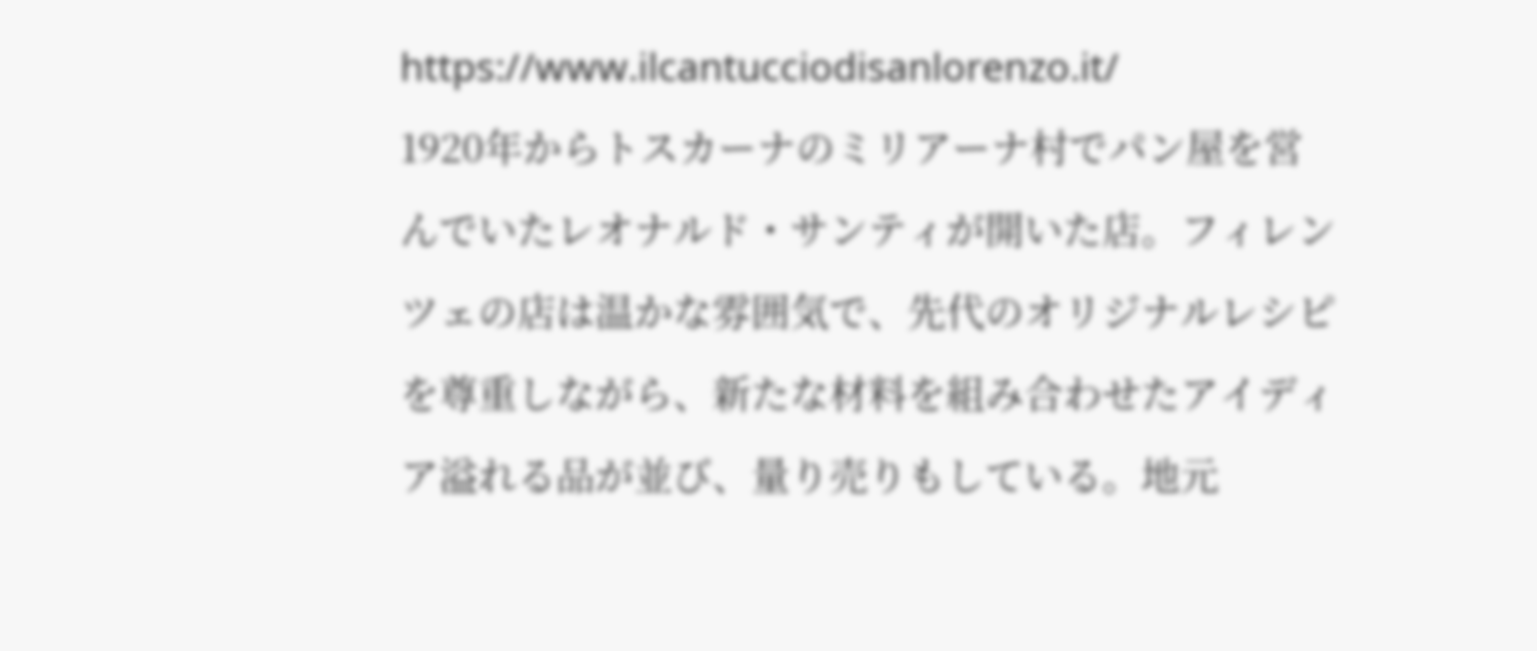https://www.ilcantucciodisanlorenzo.it/
1920年からトスカーナのミリアーナ村でパン屋を営んでいたレオナルド・サンティが開いた店。フィレンツェの店は温かな雰囲気で、先代のオリジナルレシピを尊重しながら、新たな材料を組み合わせたアイディア溢れる品が並び、量り売りもしている。地元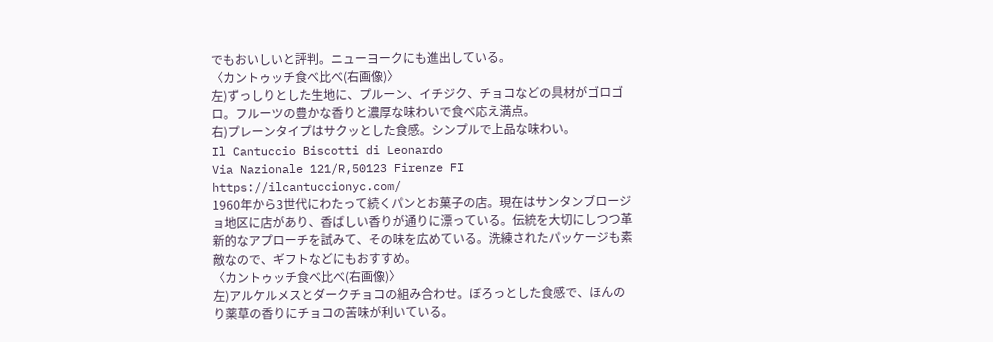でもおいしいと評判。ニューヨークにも進出している。
〈カントゥッチ食べ比べ(右画像)〉
左)ずっしりとした生地に、プルーン、イチジク、チョコなどの具材がゴロゴロ。フルーツの豊かな香りと濃厚な味わいで食べ応え満点。
右)プレーンタイプはサクッとした食感。シンプルで上品な味わい。
Il Cantuccio Biscotti di Leonardo
Via Nazionale 121/R,50123 Firenze FI
https://ilcantuccionyc.com/
1960年から3世代にわたって続くパンとお菓子の店。現在はサンタンブロージョ地区に店があり、香ばしい香りが通りに漂っている。伝統を大切にしつつ革新的なアプローチを試みて、その味を広めている。洗練されたパッケージも素敵なので、ギフトなどにもおすすめ。
〈カントゥッチ食べ比べ(右画像)〉
左)アルケルメスとダークチョコの組み合わせ。ぼろっとした食感で、ほんのり薬草の香りにチョコの苦味が利いている。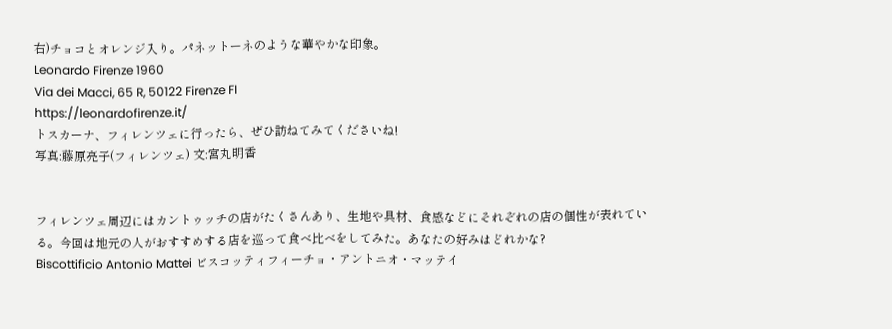右)チョコとオレンジ入り。パネットーネのような華やかな印象。
Leonardo Firenze 1960
Via dei Macci, 65 R, 50122 Firenze FI
https://leonardofirenze.it/
トスカーナ、フィレンツェに行ったら、ぜひ訪ねてみてくださいね!
写真:藤原亮子(フィレンツェ) 文:宮丸明香


フィレンツェ周辺にはカントゥッチの店がたくさんあり、生地や具材、食感などにそれぞれの店の個性が表れている。今回は地元の人がおすすめする店を巡って食べ比べをしてみた。あなたの好みはどれかな?
Biscottificio Antonio Mattei ビスコッティフィーチョ・アントニオ・マッテイ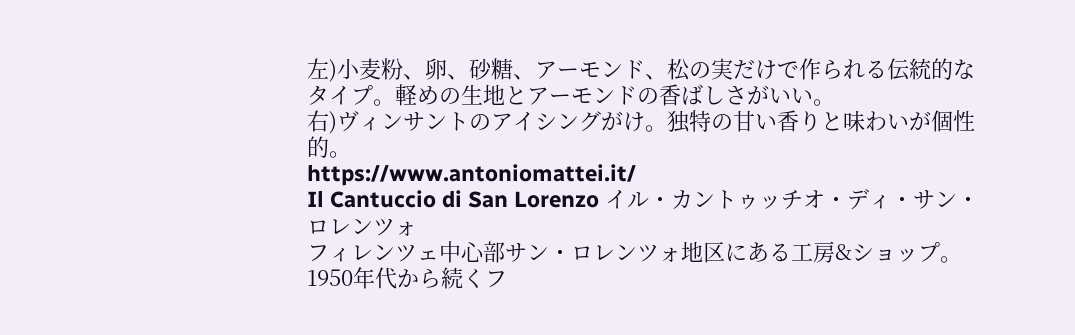左)小麦粉、卵、砂糖、アーモンド、松の実だけで作られる伝統的なタイプ。軽めの生地とアーモンドの香ばしさがいい。
右)ヴィンサントのアイシングがけ。独特の甘い香りと味わいが個性的。
https://www.antoniomattei.it/
Il Cantuccio di San Lorenzo イル・カントゥッチオ・ディ・サン・ロレンツォ
フィレンツェ中心部サン・ロレンツォ地区にある工房&ショップ。1950年代から続くフ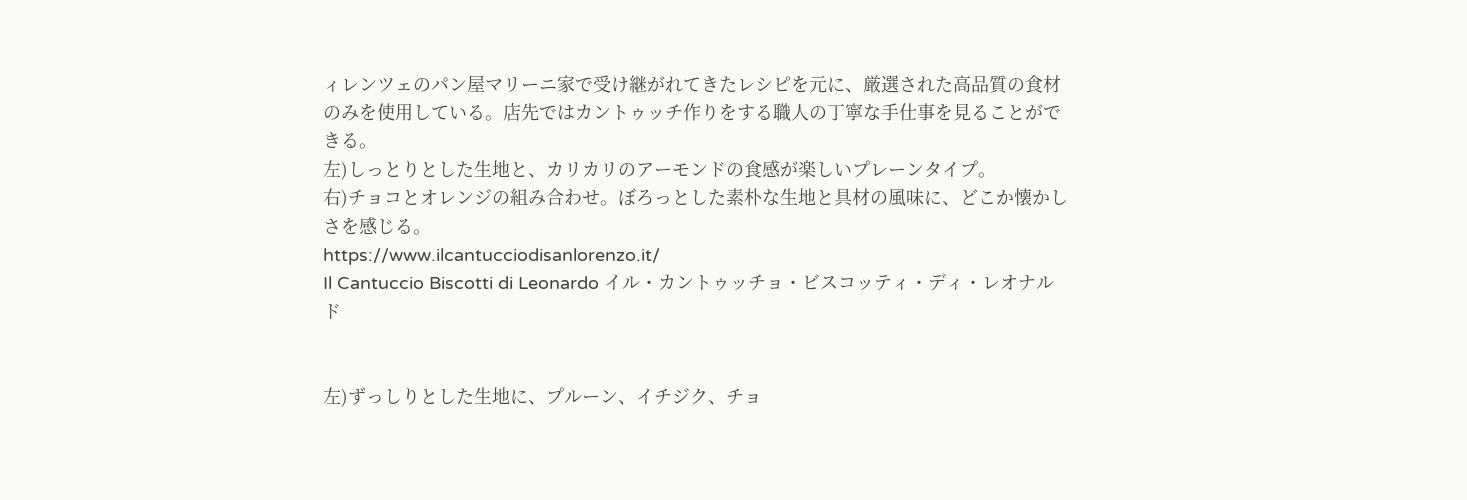ィレンツェのパン屋マリーニ家で受け継がれてきたレシピを元に、厳選された高品質の食材のみを使用している。店先ではカントゥッチ作りをする職人の丁寧な手仕事を見ることができる。
左)しっとりとした生地と、カリカリのアーモンドの食感が楽しいプレーンタイプ。
右)チョコとオレンジの組み合わせ。ぼろっとした素朴な生地と具材の風味に、どこか懐かしさを感じる。
https://www.ilcantucciodisanlorenzo.it/
Il Cantuccio Biscotti di Leonardo イル・カントゥッチョ・ビスコッティ・ディ・レオナルド


左)ずっしりとした生地に、プルーン、イチジク、チョ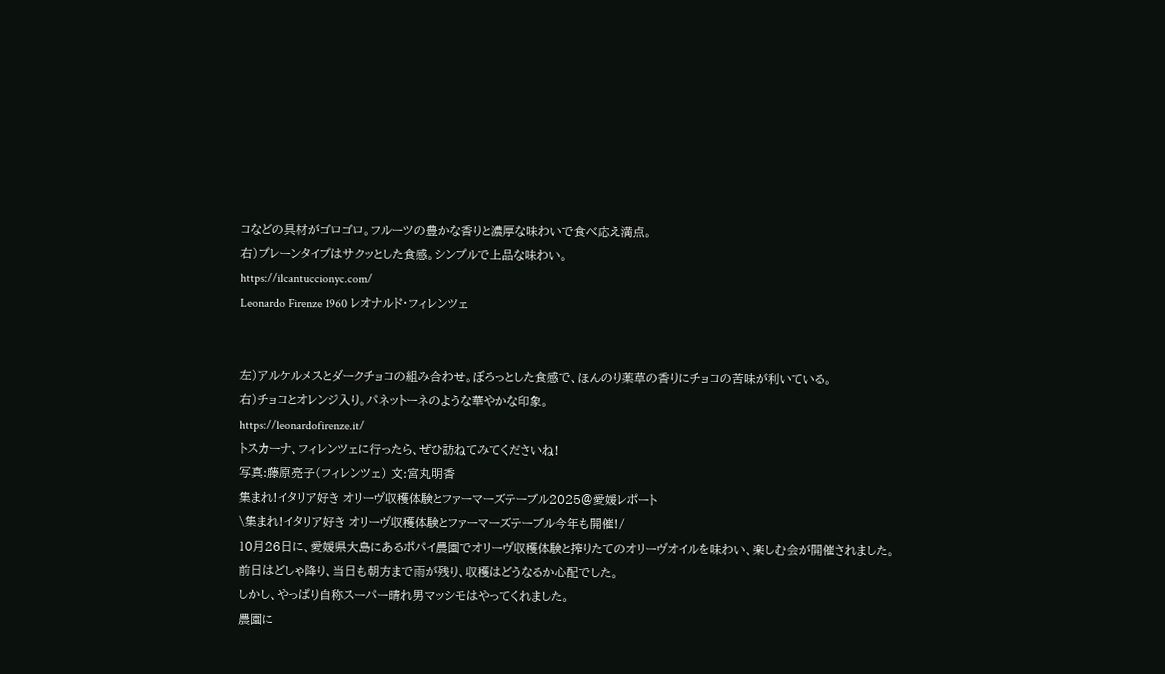コなどの具材がゴロゴロ。フルーツの豊かな香りと濃厚な味わいで食べ応え満点。
右)プレーンタイプはサクッとした食感。シンプルで上品な味わい。
https://ilcantuccionyc.com/
Leonardo Firenze 1960 レオナルド・フィレンツェ


左)アルケルメスとダークチョコの組み合わせ。ぼろっとした食感で、ほんのり薬草の香りにチョコの苦味が利いている。
右)チョコとオレンジ入り。パネットーネのような華やかな印象。
https://leonardofirenze.it/
トスカーナ、フィレンツェに行ったら、ぜひ訪ねてみてくださいね!
写真:藤原亮子(フィレンツェ) 文:宮丸明香
集まれ!イタリア好き オリーヴ収穫体験とファーマーズテーブル2025@愛媛レポート
\集まれ!イタリア好き オリーヴ収穫体験とファーマーズテーブル今年も開催!/
10月26日に、愛媛県大島にあるポパイ農園でオリーヴ収穫体験と搾りたてのオリーヴオイルを味わい、楽しむ会が開催されました。
前日はどしゃ降り、当日も朝方まで雨が残り、収穫はどうなるか心配でした。
しかし、やっぱり自称スーパー晴れ男マッシモはやってくれました。
農園に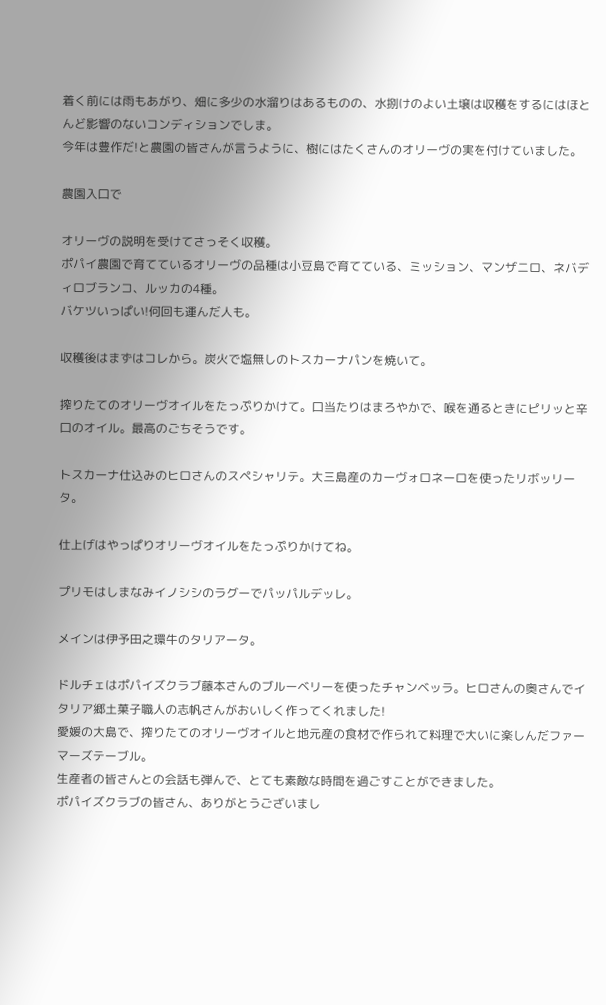着く前には雨もあがり、畑に多少の水溜りはあるものの、水捌けのよい土壌は収穫をするにはほとんど影響のないコンディションでしま。
今年は豊作だ!と農園の皆さんが言うように、樹にはたくさんのオリーヴの実を付けていました。

農園入口で

オリーヴの説明を受けてさっそく収穫。
ポパイ農園で育てているオリーヴの品種は小豆島で育てている、ミッション、マンザニロ、ネバディロブランコ、ルッカの4種。
バケツいっぱい!何回も運んだ人も。

収穫後はまずはコレから。炭火で塩無しのトスカーナパンを焼いて。

搾りたてのオリーヴオイルをたっぷりかけて。口当たりはまろやかで、喉を通るときにピリッと辛口のオイル。最高のごちそうです。

トスカーナ仕込みのヒロさんのスペシャリテ。大三島産のカーヴォロネーロを使ったリボッリータ。

仕上げはやっぱりオリーヴオイルをたっぷりかけてね。

プリモはしまなみイノシシのラグーでパッパルデッレ。

メインは伊予田之環牛のタリアータ。

ドルチェはポパイズクラブ藤本さんのブルーベリーを使ったチャンベッラ。ヒロさんの奥さんでイタリア郷土菓子職人の志帆さんがおいしく作ってくれました!
愛媛の大島で、搾りたてのオリーヴオイルと地元産の食材で作られて料理で大いに楽しんだファーマーズテーブル。
生産者の皆さんとの会話も弾んで、とても素敵な時間を過ごすことができました。
ポパイズクラブの皆さん、ありがとうございまし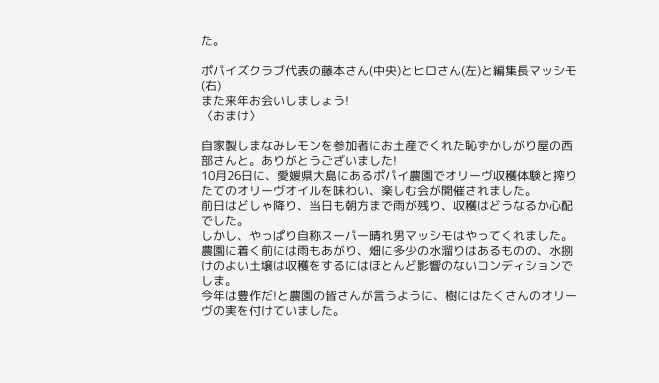た。

ポパイズクラブ代表の藤本さん(中央)とヒロさん(左)と編集長マッシモ(右)
また来年お会いしましょう!
〈おまけ〉

自家製しまなみレモンを参加者にお土産でくれた恥ずかしがり屋の西部さんと。ありがとうございました!
10月26日に、愛媛県大島にあるポパイ農園でオリーヴ収穫体験と搾りたてのオリーヴオイルを味わい、楽しむ会が開催されました。
前日はどしゃ降り、当日も朝方まで雨が残り、収穫はどうなるか心配でした。
しかし、やっぱり自称スーパー晴れ男マッシモはやってくれました。
農園に着く前には雨もあがり、畑に多少の水溜りはあるものの、水捌けのよい土壌は収穫をするにはほとんど影響のないコンディションでしま。
今年は豊作だ!と農園の皆さんが言うように、樹にはたくさんのオリーヴの実を付けていました。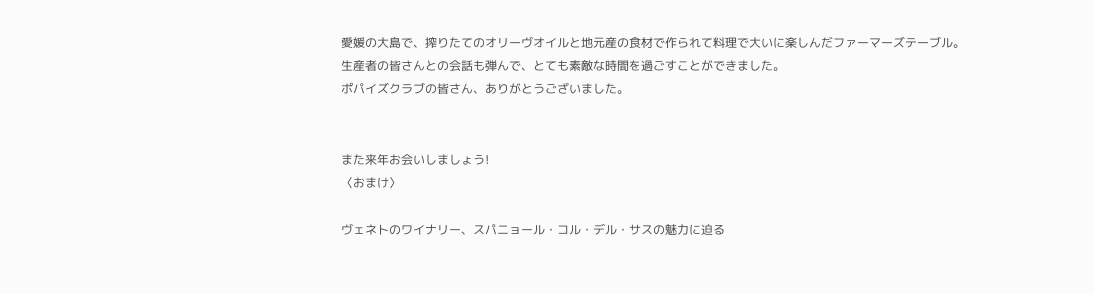愛媛の大島で、搾りたてのオリーヴオイルと地元産の食材で作られて料理で大いに楽しんだファーマーズテーブル。
生産者の皆さんとの会話も弾んで、とても素敵な時間を過ごすことができました。
ポパイズクラブの皆さん、ありがとうございました。


また来年お会いしましょう!
〈おまけ〉

ヴェネトのワイナリー、スパニョール・コル・デル・サスの魅力に迫る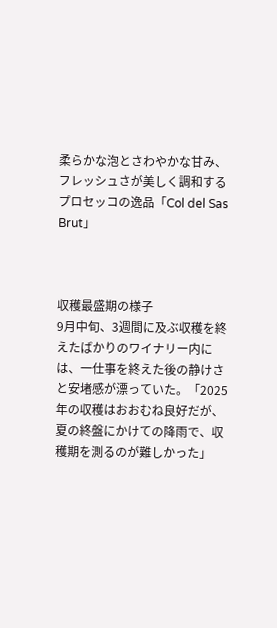柔らかな泡とさわやかな甘み、フレッシュさが美しく調和するプロセッコの逸品「Col del Sas Brut」



収穫最盛期の様子
9月中旬、3週間に及ぶ収穫を終えたばかりのワイナリー内には、一仕事を終えた後の静けさと安堵感が漂っていた。「2025年の収穫はおおむね良好だが、夏の終盤にかけての降雨で、収穫期を測るのが難しかった」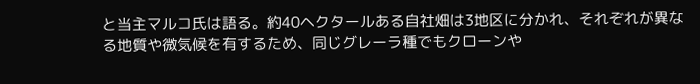と当主マルコ氏は語る。約40ヘクタールある自社畑は3地区に分かれ、それぞれが異なる地質や微気候を有するため、同じグレーラ種でもクローンや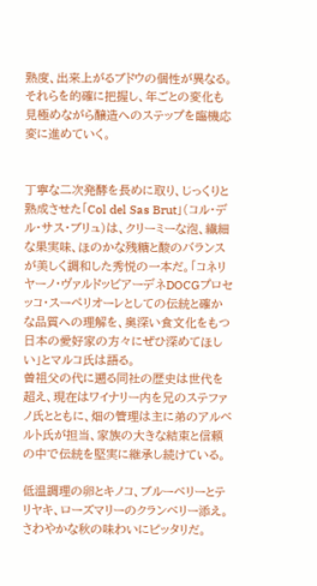熟度、出来上がるブドウの個性が異なる。それらを的確に把握し、年ごとの変化も見極めながら醸造へのステップを臨機応変に進めていく。


丁寧な二次発酵を長めに取り、じっくりと熟成させた「Col del Sas Brut」(コル・デル・サス・ブリュ)は、クリーミーな泡、繊細な果実味、ほのかな残糖と酸のバランスが美しく調和した秀悦の一本だ。「コネリヤーノ・ヴァルドッビアーデネDOCGプロセッコ・スーペリオーレとしての伝統と確かな品質への理解を、奥深い食文化をもつ日本の愛好家の方々にぜひ深めてほしい」とマルコ氏は語る。
曽祖父の代に遡る同社の歴史は世代を超え、現在はワイナリー内を兄のステファノ氏とともに、畑の管理は主に弟のアルベルト氏が担当、家族の大きな結束と信頼の中で伝統を堅実に継承し続けている。

低温調理の卵とキノコ、ブルーベリーとテリヤキ、ローズマリーのクランベリー添え。さわやかな秋の味わいにピッタリだ。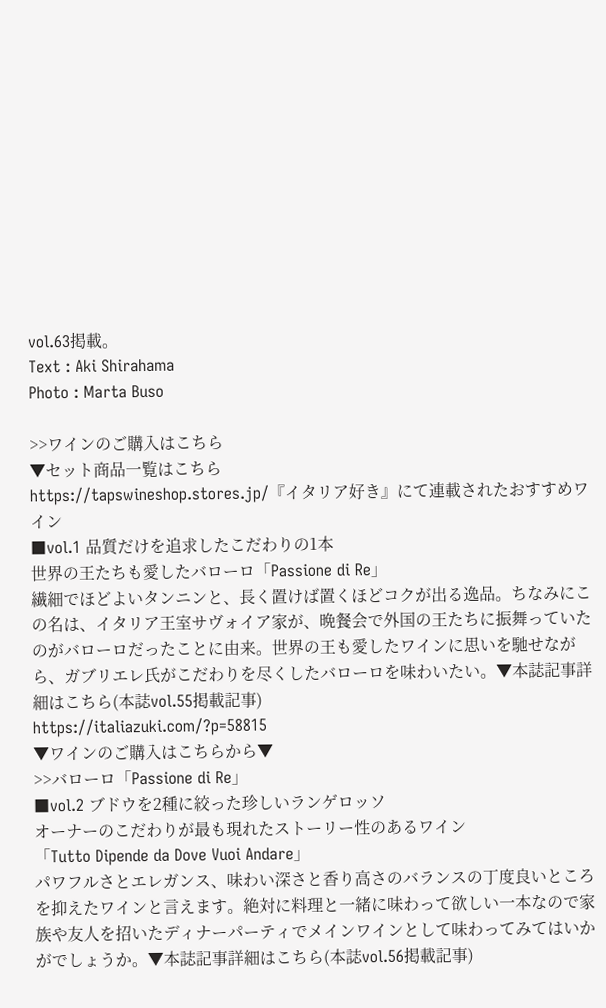vol.63掲載。
Text : Aki Shirahama
Photo : Marta Buso

>>ワインのご購入はこちら
▼セット商品一覧はこちら
https://tapswineshop.stores.jp/『イタリア好き』にて連載されたおすすめワイン
■vol.1 品質だけを追求したこだわりの1本
世界の王たちも愛したバローロ「Passione di Re」
繊細でほどよいタンニンと、長く置けば置くほどコクが出る逸品。ちなみにこの名は、イタリア王室サヴォイア家が、晩餐会で外国の王たちに振舞っていたのがバローロだったことに由来。世界の王も愛したワインに思いを馳せながら、ガブリエレ氏がこだわりを尽くしたバローロを味わいたい。▼本誌記事詳細はこちら(本誌vol.55掲載記事)
https://italiazuki.com/?p=58815
▼ワインのご購入はこちらから▼
>>バローロ「Passione di Re」
■vol.2 ブドウを2種に絞った珍しいランゲロッソ
オーナーのこだわりが最も現れたストーリー性のあるワイン
「Tutto Dipende da Dove Vuoi Andare」
パワフルさとエレガンス、味わい深さと香り高さのバランスの丁度良いところを抑えたワインと言えます。絶対に料理と一緒に味わって欲しい一本なので家族や友人を招いたディナーパーティでメインワインとして味わってみてはいかがでしょうか。▼本誌記事詳細はこちら(本誌vol.56掲載記事)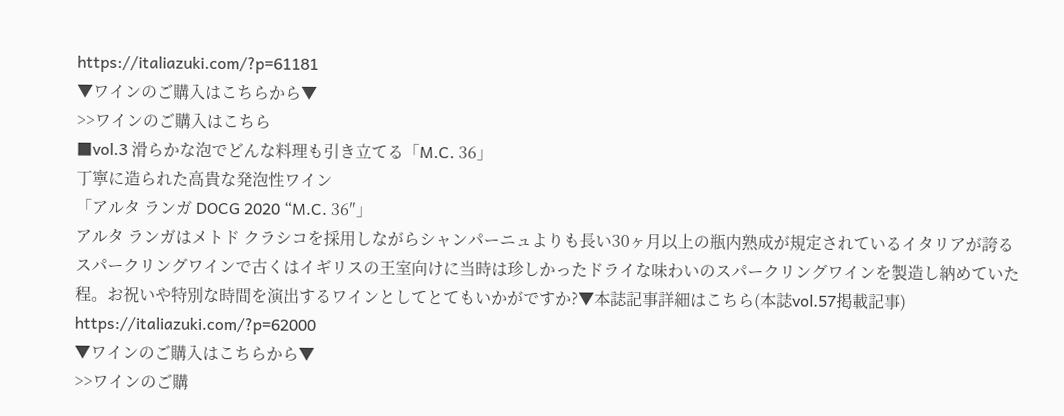https://italiazuki.com/?p=61181
▼ワインのご購入はこちらから▼
>>ワインのご購入はこちら
■vol.3 滑らかな泡でどんな料理も引き立てる「M.C. 36」
丁寧に造られた高貴な発泡性ワイン
「アルタ ランガ DOCG 2020 “M.C. 36″」
アルタ ランガはメトド クラシコを採用しながらシャンパーニュよりも長い30ヶ月以上の瓶内熟成が規定されているイタリアが誇るスパークリングワインで古くはイギリスの王室向けに当時は珍しかったドライな味わいのスパークリングワインを製造し納めていた程。お祝いや特別な時間を演出するワインとしてとてもいかがですか?▼本誌記事詳細はこちら(本誌vol.57掲載記事)
https://italiazuki.com/?p=62000
▼ワインのご購入はこちらから▼
>>ワインのご購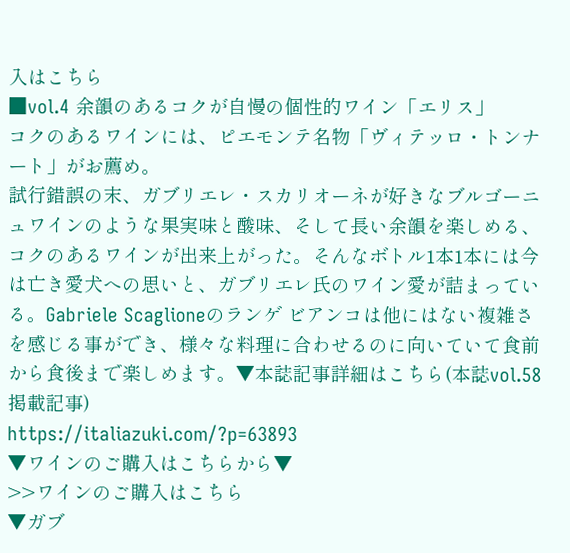入はこちら
■vol.4 余韻のあるコクが自慢の個性的ワイン「エリス」
コクのあるワインには、ピエモンテ名物「ヴィテッロ・トンナート」がお薦め。
試行錯誤の末、ガブリエレ・スカリオーネが好きなブルゴーニュワインのような果実味と酸味、そして長い余韻を楽しめる、コクのあるワインが出来上がった。そんなボトル1本1本には今は亡き愛犬への思いと、ガブリエレ氏のワイン愛が詰まっている。Gabriele Scaglioneのランゲ ビアンコは他にはない複雑さを感じる事ができ、様々な料理に合わせるのに向いていて食前から食後まで楽しめます。▼本誌記事詳細はこちら(本誌vol.58掲載記事)
https://italiazuki.com/?p=63893
▼ワインのご購入はこちらから▼
>>ワインのご購入はこちら
▼ガブ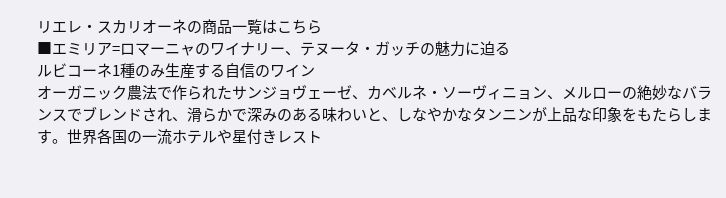リエレ・スカリオーネの商品一覧はこちら
■エミリア=ロマーニャのワイナリー、テヌータ・ガッチの魅力に迫る
ルビコーネ1種のみ生産する自信のワイン
オーガニック農法で作られたサンジョヴェーゼ、カベルネ・ソーヴィニョン、メルローの絶妙なバランスでブレンドされ、滑らかで深みのある味わいと、しなやかなタンニンが上品な印象をもたらします。世界各国の一流ホテルや星付きレスト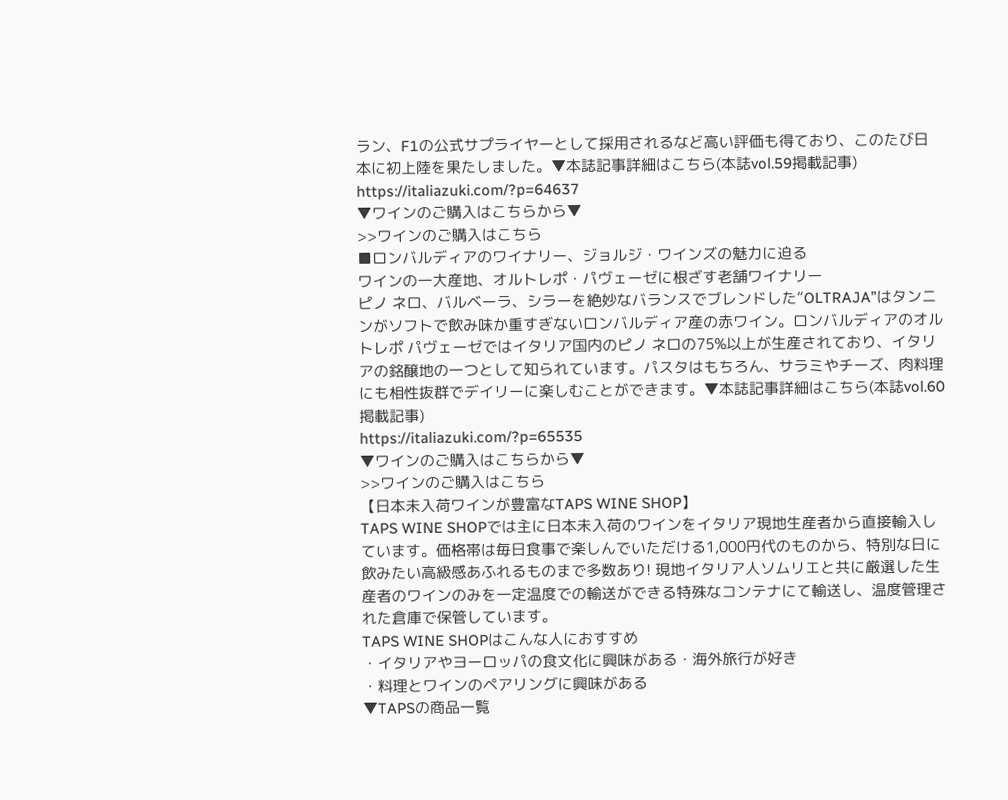ラン、F1の公式サプライヤーとして採用されるなど高い評価も得ており、このたび日本に初上陸を果たしました。▼本誌記事詳細はこちら(本誌vol.59掲載記事)
https://italiazuki.com/?p=64637
▼ワインのご購入はこちらから▼
>>ワインのご購入はこちら
■ロンバルディアのワイナリー、ジョルジ・ワインズの魅力に迫る
ワインの一大産地、オルトレポ・パヴェーゼに根ざす老舗ワイナリー
ピノ ネロ、バルベーラ、シラーを絶妙なバランスでブレンドした”OLTRAJA”はタンニンがソフトで飲み味か重すぎないロンバルディア産の赤ワイン。ロンバルディアのオルトレポ パヴェーゼではイタリア国内のピノ ネロの75%以上が生産されており、イタリアの銘醸地の一つとして知られています。パスタはもちろん、サラミやチーズ、肉料理にも相性抜群でデイリーに楽しむことができます。▼本誌記事詳細はこちら(本誌vol.60掲載記事)
https://italiazuki.com/?p=65535
▼ワインのご購入はこちらから▼
>>ワインのご購入はこちら
【日本未入荷ワインが豊富なTAPS WINE SHOP】
TAPS WINE SHOPでは主に日本未入荷のワインをイタリア現地生産者から直接輸入しています。価格帯は毎日食事で楽しんでいただける1,000円代のものから、特別な日に飲みたい高級感あふれるものまで多数あり! 現地イタリア人ソムリエと共に厳選した生産者のワインのみを一定温度での輸送ができる特殊なコンテナにて輸送し、温度管理された倉庫で保管しています。
TAPS WINE SHOPはこんな人におすすめ
・イタリアやヨーロッパの食文化に興味がある・海外旅行が好き
・料理とワインのペアリングに興味がある
▼TAPSの商品一覧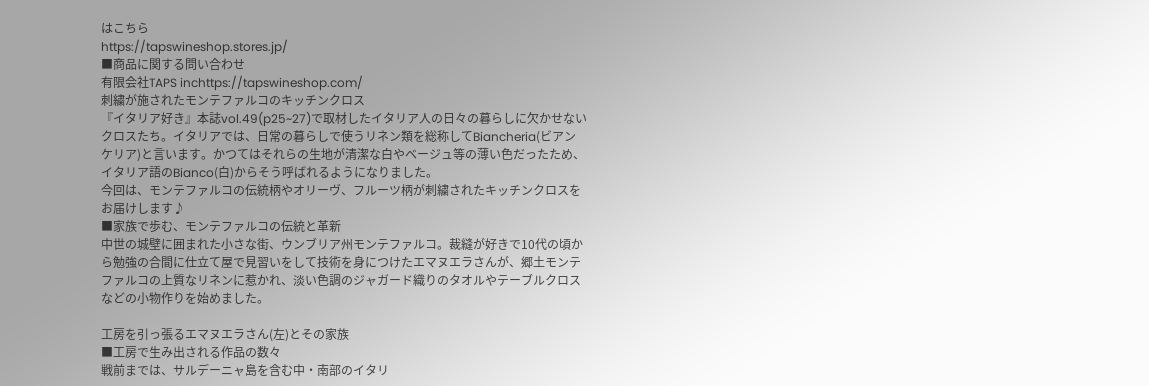はこちら
https://tapswineshop.stores.jp/
■商品に関する問い合わせ
有限会社TAPS inchttps://tapswineshop.com/
刺繍が施されたモンテファルコのキッチンクロス
『イタリア好き』本誌vol.49(p25~27)で取材したイタリア人の日々の暮らしに欠かせないクロスたち。イタリアでは、日常の暮らしで使うリネン類を総称してBiancheria(ビアンケリア)と言います。かつてはそれらの生地が清潔な白やベージュ等の薄い色だったため、イタリア語のBianco(白)からそう呼ばれるようになりました。
今回は、モンテファルコの伝統柄やオリーヴ、フルーツ柄が刺繍されたキッチンクロスをお届けします♪
■家族で歩む、モンテファルコの伝統と革新
中世の城壁に囲まれた小さな街、ウンブリア州モンテファルコ。裁縫が好きで10代の頃から勉強の合間に仕立て屋で見習いをして技術を身につけたエマヌエラさんが、郷土モンテファルコの上質なリネンに惹かれ、淡い色調のジャガード織りのタオルやテーブルクロスなどの小物作りを始めました。

工房を引っ張るエマヌエラさん(左)とその家族
■工房で生み出される作品の数々
戦前までは、サルデーニャ島を含む中・南部のイタリ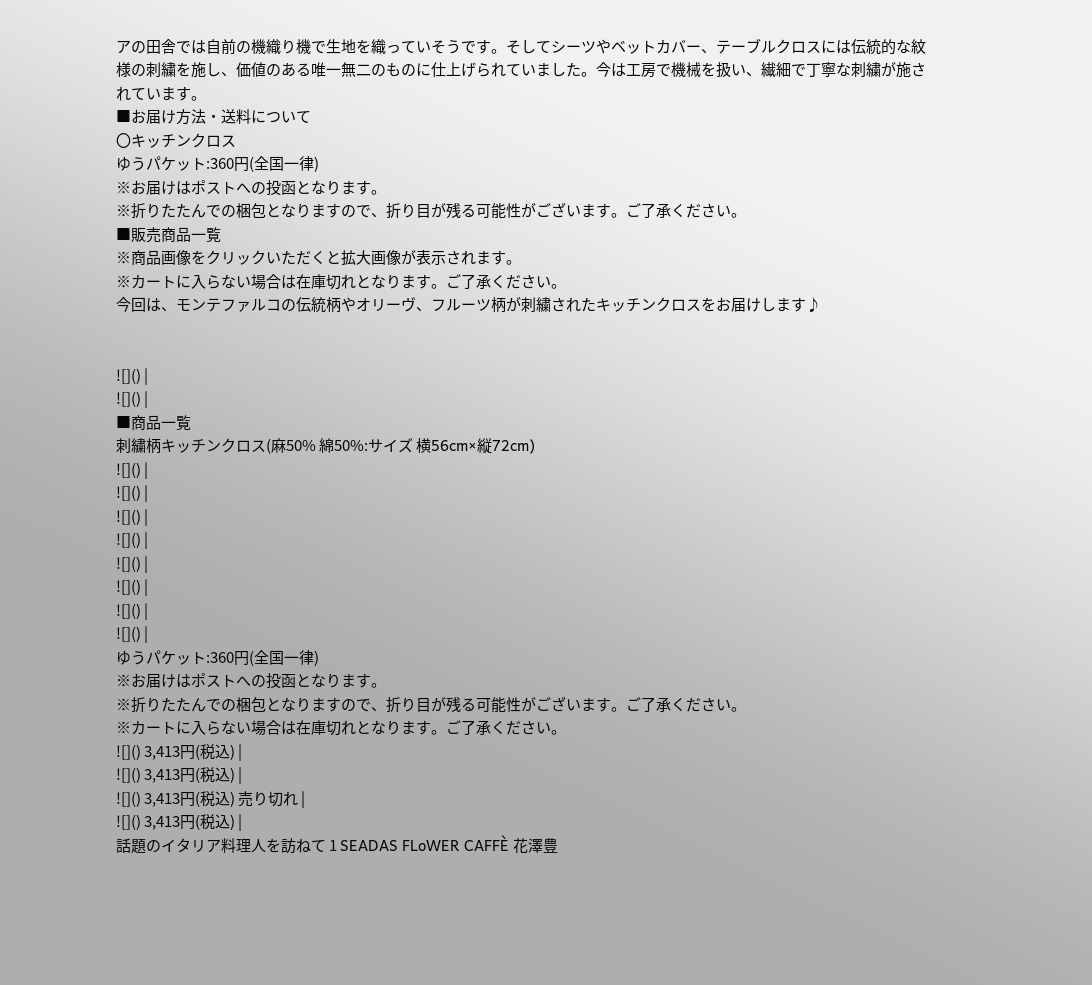アの田舎では自前の機織り機で生地を織っていそうです。そしてシーツやベットカバー、テーブルクロスには伝統的な紋様の刺繍を施し、価値のある唯一無二のものに仕上げられていました。今は工房で機械を扱い、繊細で丁寧な刺繍が施されています。
■お届け方法・送料について
〇キッチンクロス
ゆうパケット:360円(全国一律)
※お届けはポストへの投函となります。
※折りたたんでの梱包となりますので、折り目が残る可能性がございます。ご了承ください。
■販売商品一覧
※商品画像をクリックいただくと拡大画像が表示されます。
※カートに入らない場合は在庫切れとなります。ご了承ください。
今回は、モンテファルコの伝統柄やオリーヴ、フルーツ柄が刺繍されたキッチンクロスをお届けします♪


![]() |
![]() |
■商品一覧
刺繍柄キッチンクロス(麻50% 綿50%:サイズ 横56cm×縦72cm)
![]() |
![]() |
![]() |
![]() |
![]() |
![]() |
![]() |
![]() |
ゆうパケット:360円(全国一律)
※お届けはポストへの投函となります。
※折りたたんでの梱包となりますので、折り目が残る可能性がございます。ご了承ください。
※カートに入らない場合は在庫切れとなります。ご了承ください。
![]() 3,413円(税込) |
![]() 3,413円(税込) |
![]() 3,413円(税込) 売り切れ |
![]() 3,413円(税込) |
話題のイタリア料理人を訪ねて 1 SEADAS FLoWER CAFFÈ 花澤豊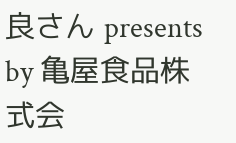良さん presents by 亀屋食品株式会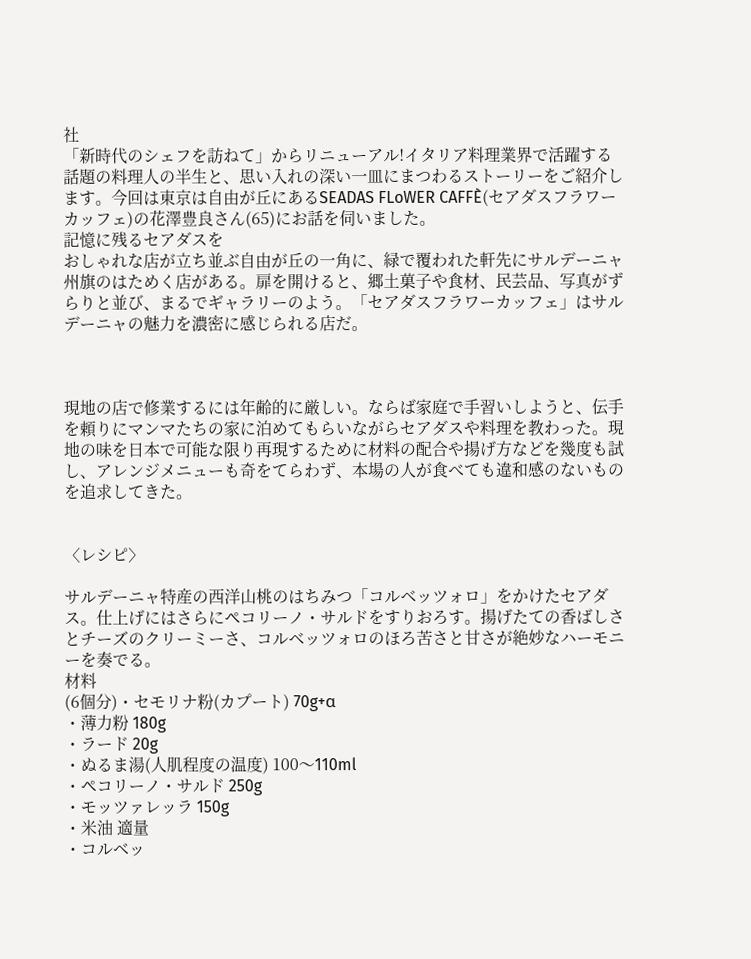社
「新時代のシェフを訪ねて」からリニューアル!イタリア料理業界で活躍する話題の料理人の半生と、思い入れの深い一皿にまつわるストーリーをご紹介します。今回は東京は自由が丘にあるSEADAS FLoWER CAFFÈ(セアダスフラワーカッフェ)の花澤豊良さん(65)にお話を伺いました。
記憶に残るセアダスを
おしゃれな店が立ち並ぶ自由が丘の一角に、緑で覆われた軒先にサルデーニャ州旗のはためく店がある。扉を開けると、郷土菓子や食材、民芸品、写真がずらりと並び、まるでギャラリーのよう。「セアダスフラワーカッフェ」はサルデーニャの魅力を濃密に感じられる店だ。



現地の店で修業するには年齢的に厳しい。ならば家庭で手習いしようと、伝手を頼りにマンマたちの家に泊めてもらいながらセアダスや料理を教わった。現地の味を日本で可能な限り再現するために材料の配合や揚げ方などを幾度も試し、アレンジメニューも奇をてらわず、本場の人が食べても違和感のないものを追求してきた。


〈レシピ〉

サルデーニャ特産の西洋山桃のはちみつ「コルベッツォロ」をかけたセアダス。仕上げにはさらにペコリーノ・サルドをすりおろす。揚げたての香ばしさとチーズのクリーミーさ、コルベッツォロのほろ苦さと甘さが絶妙なハーモニーを奏でる。
材料
(6個分)・セモリナ粉(カプート) 70g+α
・薄力粉 180g
・ラード 20g
・ぬるま湯(人肌程度の温度) 100〜110ml
・ペコリーノ・サルド 250g
・モッツァレッラ 150g
・米油 適量
・コルベッ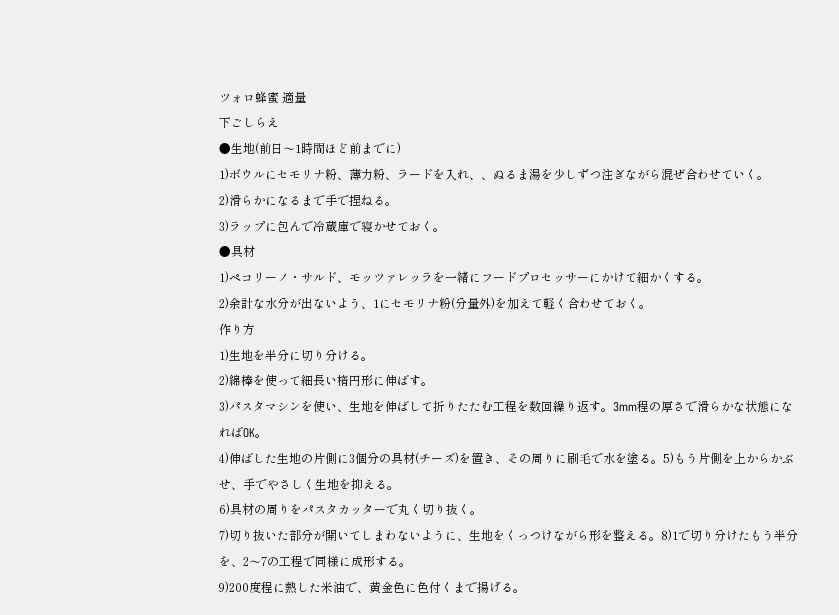ツォロ蜂蜜 適量
下ごしらえ
●生地(前日〜1時間ほど前までに)
1)ボウルにセモリナ粉、薄力粉、ラードを入れ、、ぬるま湯を少しずつ注ぎながら混ぜ合わせていく。
2)滑らかになるまで手で捏ねる。
3)ラップに包んで冷蔵庫で寝かせておく。
●具材
1)ペコリーノ・サルド、モッツァレッラを一緒にフードプロセッサーにかけて細かくする。
2)余計な水分が出ないよう、1にセモリナ粉(分量外)を加えて軽く合わせておく。
作り方
1)生地を半分に切り分ける。
2)綿棒を使って細長い楕円形に伸ばす。
3)パスタマシンを使い、生地を伸ばして折りたたむ工程を数回繰り返す。3mm程の厚さで滑らかな状態になればOK。
4)伸ばした生地の片側に3個分の具材(チーズ)を置き、その周りに刷毛で水を塗る。5)もう片側を上からかぶせ、手でやさしく生地を抑える。
6)具材の周りをパスタカッターで丸く切り抜く。
7)切り抜いた部分が開いてしまわないように、生地をくっつけながら形を整える。8)1で切り分けたもう半分を、2〜7の工程で同様に成形する。
9)200度程に熱した米油で、黄金色に色付くまで揚げる。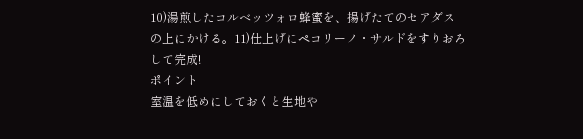10)湯煎したコルベッツォロ蜂蜜を、揚げたてのセアダスの上にかける。11)仕上げにペコリーノ・サルドをすりおろして完成!
ポイント
室温を低めにしておくと生地や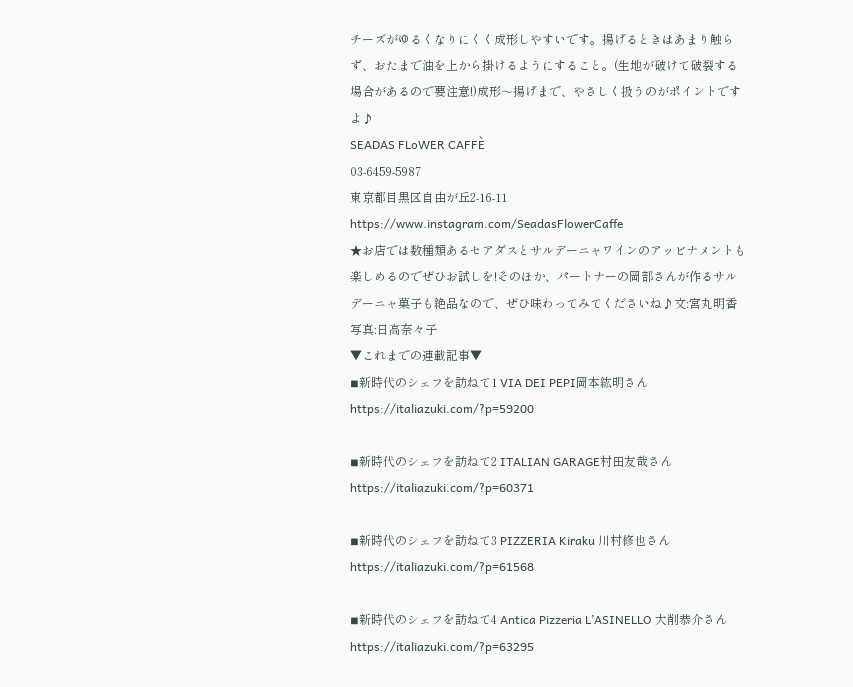チーズがゆるくなりにくく成形しやすいです。揚げるときはあまり触らず、おたまで油を上から掛けるようにすること。(生地が破けて破裂する場合があるので要注意!)成形〜揚げまで、やさしく扱うのがポイントですよ♪
SEADAS FLoWER CAFFÈ
03-6459-5987
東京都目黒区自由が丘2-16-11
https://www.instagram.com/SeadasFlowerCaffe
★お店では数種類あるセアダスとサルデーニャワインのアッビナメントも楽しめるのでぜひお試しを!そのほか、パートナーの岡部さんが作るサルデーニャ菓子も絶品なので、ぜひ味わってみてくださいね♪文:宮丸明香 写真:日高奈々子
▼これまでの連載記事▼
◾新時代のシェフを訪ねて1 VIA DEI PEPI岡本紘明さんhttps://italiazuki.com/?p=59200

◾新時代のシェフを訪ねて2 ITALIAN GARAGE村田友哉さん
https://italiazuki.com/?p=60371

◾新時代のシェフを訪ねて3 PIZZERIA Kiraku 川村修也さん
https://italiazuki.com/?p=61568

◾新時代のシェフを訪ねて4 Antica Pizzeria L’ASINELLO 大削恭介さん
https://italiazuki.com/?p=63295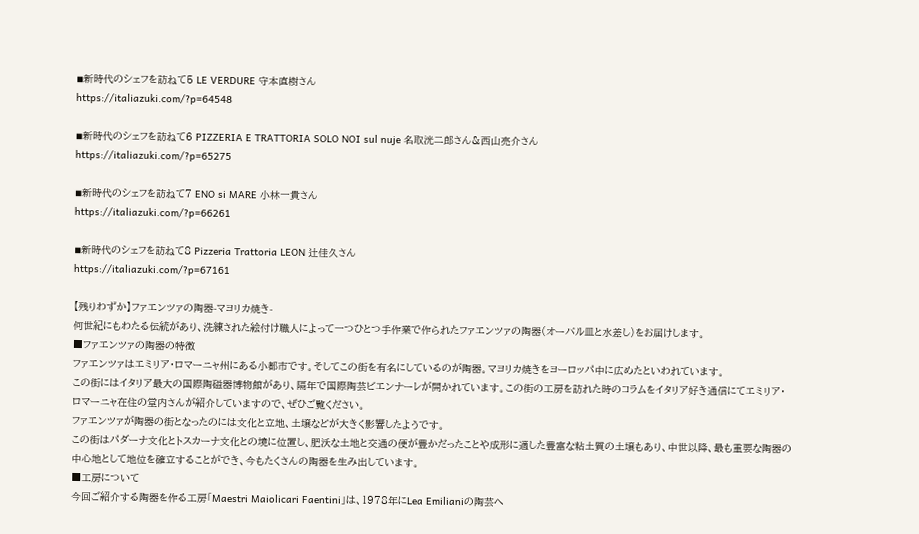◾新時代のシェフを訪ねて5 LE VERDURE 守本直樹さん
https://italiazuki.com/?p=64548

◾新時代のシェフを訪ねて6 PIZZERIA E TRATTORIA SOLO NOI sul nuje 名取洸二郎さん&西山亮介さん
https://italiazuki.com/?p=65275

◾新時代のシェフを訪ねて7 ENO si MARE 小林一貴さん
https://italiazuki.com/?p=66261

◾新時代のシェフを訪ねて8 Pizzeria Trattoria LEON 辻佳久さん
https://italiazuki.com/?p=67161

【残りわずか】ファエンツァの陶器-マヨリカ焼き-
何世紀にもわたる伝統があり、洗練された絵付け職人によって一つひとつ手作業で作られたファエンツァの陶器(オーバル皿と水差し)をお届けします。
■ファエンツァの陶器の特徴
ファエンツァはエミリア・ロマーニャ州にある小都市です。そしてこの街を有名にしているのが陶器。マヨリカ焼きをヨーロッパ中に広めたといわれています。
この街にはイタリア最大の国際陶磁器博物館があり、隔年で国際陶芸ビエンナーレが開かれています。この街の工房を訪れた時のコラムをイタリア好き通信にてエミリア・ロマーニャ在住の堂内さんが紹介していますので、ぜひご覧ください。
ファエンツァが陶器の街となったのには文化と立地、土壌などが大きく影響したようです。
この街はパダーナ文化とトスカーナ文化との境に位置し、肥沃な土地と交通の便が豊かだったことや成形に適した豊富な粘土質の土壌もあり、中世以降、最も重要な陶器の中心地として地位を確立することができ、今もたくさんの陶器を生み出しています。
■工房について
今回ご紹介する陶器を作る工房「Maestri Maiolicari Faentini」は、1978年にLea Emilianiの陶芸へ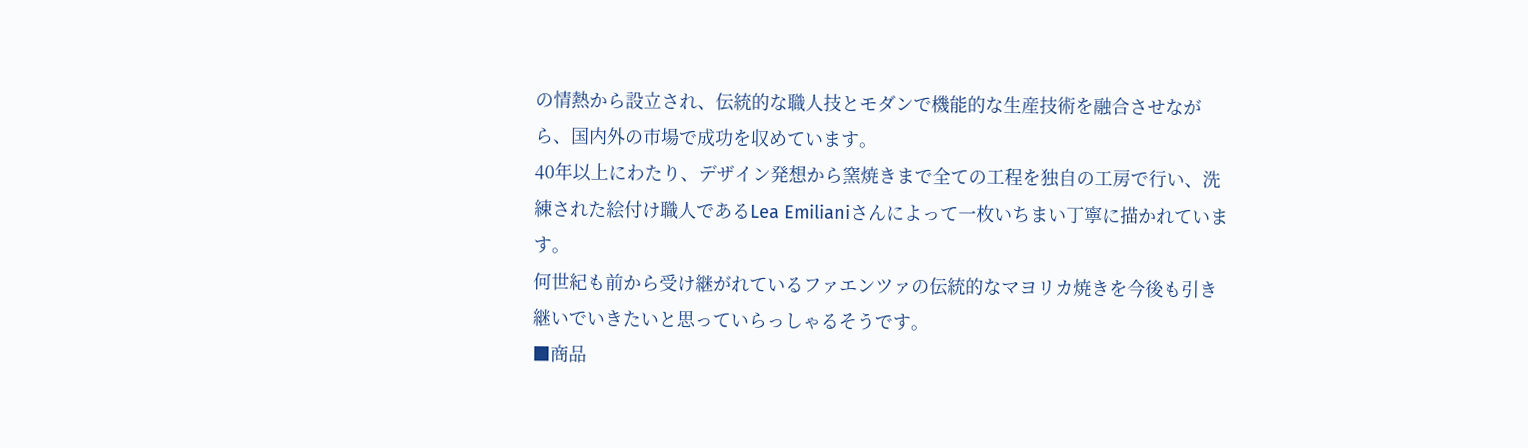の情熱から設立され、伝統的な職人技とモダンで機能的な生産技術を融合させながら、国内外の市場で成功を収めています。
40年以上にわたり、デザイン発想から窯焼きまで全ての工程を独自の工房で行い、洗練された絵付け職人であるLea Emilianiさんによって一枚いちまい丁寧に描かれています。
何世紀も前から受け継がれているファエンツァの伝統的なマヨリカ焼きを今後も引き継いでいきたいと思っていらっしゃるそうです。
■商品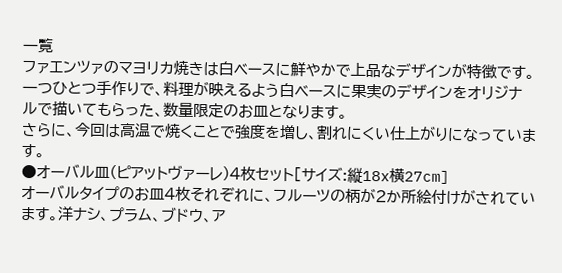一覧
ファエンツァのマヨリカ焼きは白ベースに鮮やかで上品なデザインが特徴です。一つひとつ手作りで、料理が映えるよう白ベースに果実のデザインをオリジナルで描いてもらった、数量限定のお皿となります。
さらに、今回は高温で焼くことで強度を増し、割れにくい仕上がりになっています。
●オーバル皿(ピアットヴァーレ)4枚セット[サイズ:縦18x横27cm]
オーバルタイプのお皿4枚それぞれに、フルーツの柄が2か所絵付けがされています。洋ナシ、プラム、ブドウ、ア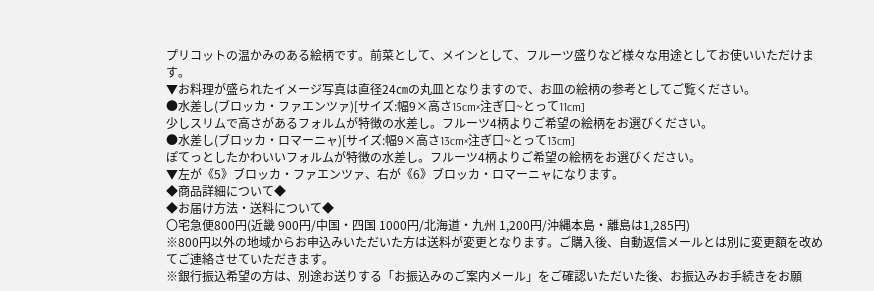プリコットの温かみのある絵柄です。前菜として、メインとして、フルーツ盛りなど様々な用途としてお使いいただけます。
▼お料理が盛られたイメージ写真は直径24㎝の丸皿となりますので、お皿の絵柄の参考としてご覧ください。
●水差し(ブロッカ・ファエンツァ)[サイズ:幅9×高さ15cm×注ぎ口~とって11cm]
少しスリムで高さがあるフォルムが特徴の水差し。フルーツ4柄よりご希望の絵柄をお選びください。
●水差し(ブロッカ・ロマーニャ)[サイズ:幅9×高さ13cm×注ぎ口~とって13cm]
ぽてっとしたかわいいフォルムが特徴の水差し。フルーツ4柄よりご希望の絵柄をお選びください。
▼左が《5》ブロッカ・ファエンツァ、右が《6》ブロッカ・ロマーニャになります。
◆商品詳細について◆
◆お届け方法・送料について◆
〇宅急便800円(近畿 900円/中国・四国 1000円/北海道・九州 1,200円/沖縄本島・離島は1,285円)
※800円以外の地域からお申込みいただいた方は送料が変更となります。ご購入後、自動返信メールとは別に変更額を改めてご連絡させていただきます。
※銀行振込希望の方は、別途お送りする「お振込みのご案内メール」をご確認いただいた後、お振込みお手続きをお願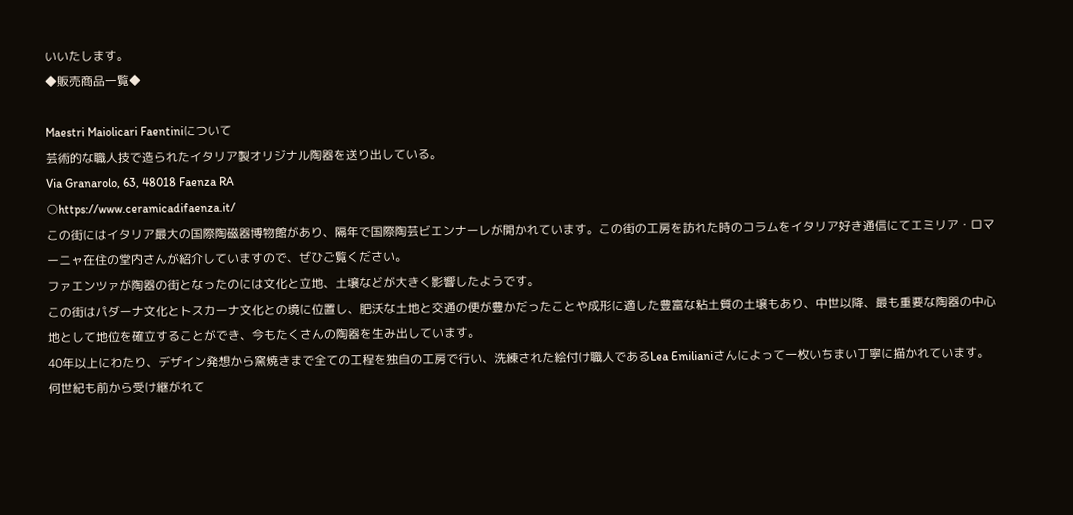いいたします。
◆販売商品一覧◆

Maestri Maiolicari Faentiniについて
芸術的な職人技で造られたイタリア製オリジナル陶器を送り出している。
Via Granarolo, 63, 48018 Faenza RA
○https://www.ceramicadifaenza.it/
この街にはイタリア最大の国際陶磁器博物館があり、隔年で国際陶芸ビエンナーレが開かれています。この街の工房を訪れた時のコラムをイタリア好き通信にてエミリア・ロマーニャ在住の堂内さんが紹介していますので、ぜひご覧ください。
ファエンツァが陶器の街となったのには文化と立地、土壌などが大きく影響したようです。
この街はパダーナ文化とトスカーナ文化との境に位置し、肥沃な土地と交通の便が豊かだったことや成形に適した豊富な粘土質の土壌もあり、中世以降、最も重要な陶器の中心地として地位を確立することができ、今もたくさんの陶器を生み出しています。
40年以上にわたり、デザイン発想から窯焼きまで全ての工程を独自の工房で行い、洗練された絵付け職人であるLea Emilianiさんによって一枚いちまい丁寧に描かれています。
何世紀も前から受け継がれて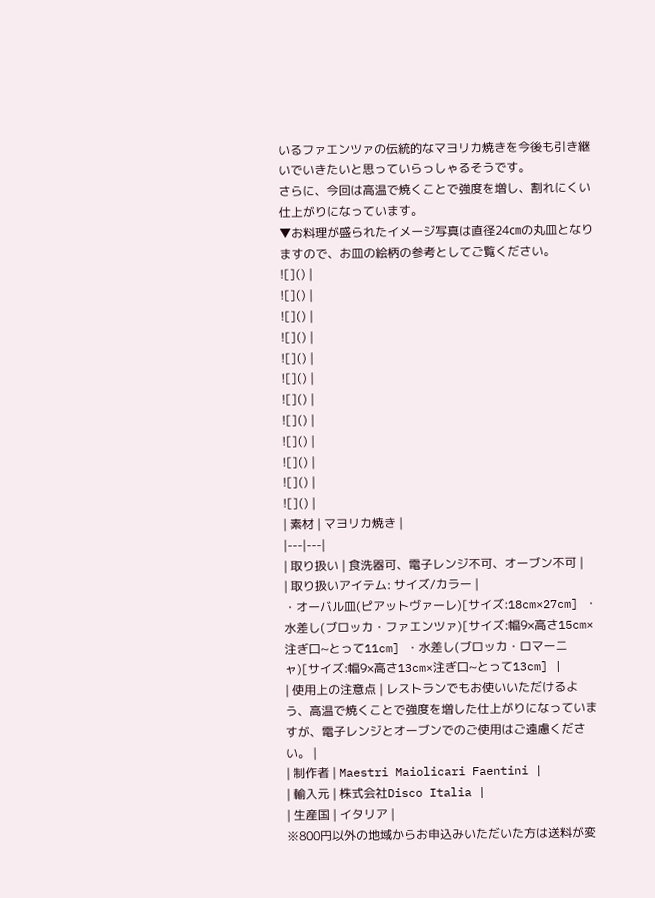いるファエンツァの伝統的なマヨリカ焼きを今後も引き継いでいきたいと思っていらっしゃるそうです。
さらに、今回は高温で焼くことで強度を増し、割れにくい仕上がりになっています。
▼お料理が盛られたイメージ写真は直径24㎝の丸皿となりますので、お皿の絵柄の参考としてご覧ください。
![]() |
![]() |
![]() |
![]() |
![]() |
![]() |
![]() |
![]() |
![]() |
![]() |
![]() |
![]() |
| 素材 | マヨリカ焼き |
|---|---|
| 取り扱い | 食洗器可、電子レンジ不可、オーブン不可 |
| 取り扱いアイテム: サイズ/カラー |
・オーバル皿(ピアットヴァーレ)[サイズ:18cm×27cm] ・水差し(ブロッカ・ファエンツァ)[サイズ:幅9×高さ15cm×注ぎ口~とって11cm] ・水差し(ブロッカ・ロマーニャ)[サイズ:幅9×高さ13cm×注ぎ口~とって13cm] |
| 使用上の注意点 | レストランでもお使いいただけるよう、高温で焼くことで強度を増した仕上がりになっていますが、電子レンジとオーブンでのご使用はご遠慮ください。 |
| 制作者 | Maestri Maiolicari Faentini |
| 輸入元 | 株式会社Disco Italia |
| 生産国 | イタリア |
※800円以外の地域からお申込みいただいた方は送料が変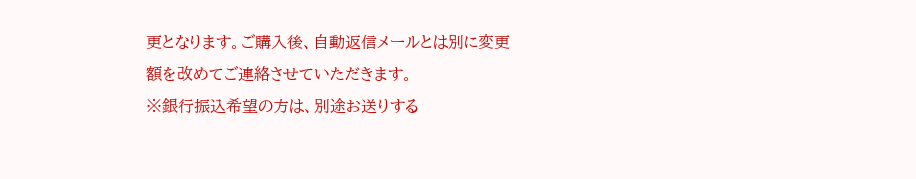更となります。ご購入後、自動返信メールとは別に変更額を改めてご連絡させていただきます。
※銀行振込希望の方は、別途お送りする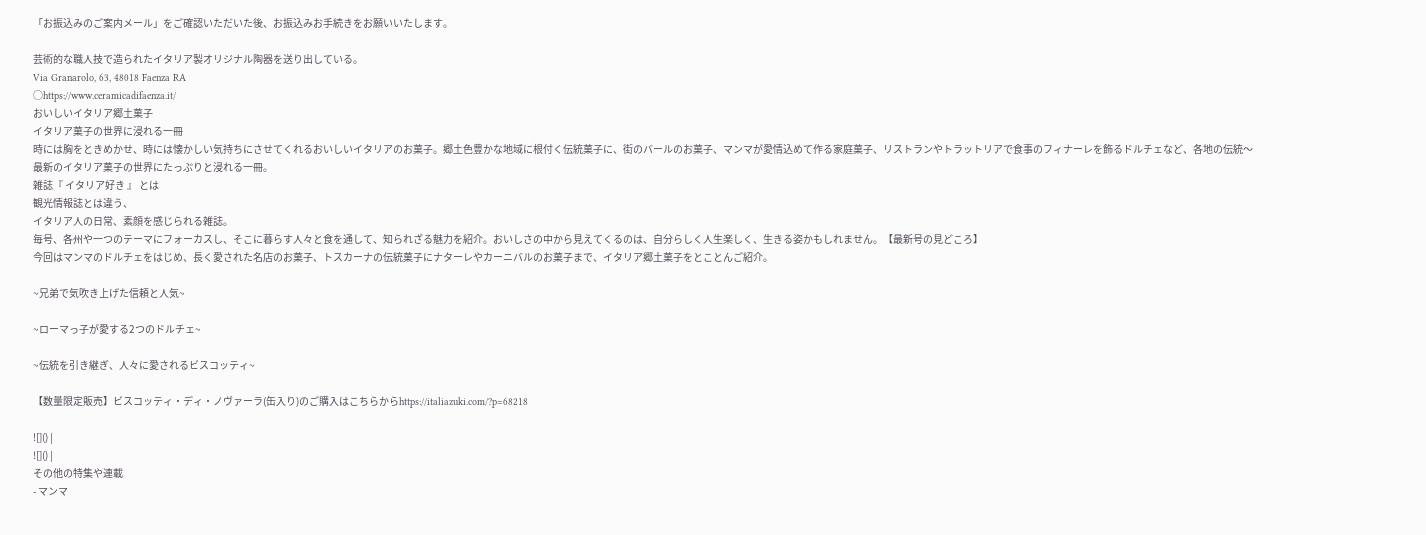「お振込みのご案内メール」をご確認いただいた後、お振込みお手続きをお願いいたします。

芸術的な職人技で造られたイタリア製オリジナル陶器を送り出している。
Via Granarolo, 63, 48018 Faenza RA
○https://www.ceramicadifaenza.it/
おいしいイタリア郷土菓子
イタリア菓子の世界に浸れる一冊
時には胸をときめかせ、時には懐かしい気持ちにさせてくれるおいしいイタリアのお菓子。郷土色豊かな地域に根付く伝統菓子に、街のバールのお菓子、マンマが愛情込めて作る家庭菓子、リストランやトラットリアで食事のフィナーレを飾るドルチェなど、各地の伝統〜最新のイタリア菓子の世界にたっぷりと浸れる一冊。
雑誌『 イタリア好き 』 とは
観光情報誌とは違う、
イタリア人の日常、素顔を感じられる雑誌。
毎号、各州や一つのテーマにフォーカスし、そこに暮らす人々と食を通して、知られざる魅力を紹介。おいしさの中から見えてくるのは、自分らしく人生楽しく、生きる姿かもしれません。【最新号の見どころ】
今回はマンマのドルチェをはじめ、長く愛された名店のお菓子、トスカーナの伝統菓子にナターレやカーニバルのお菓子まで、イタリア郷土菓子をとことんご紹介。

~兄弟で気吹き上げた信頼と人気~

~ローマっ子が愛する2つのドルチェ~

~伝統を引き継ぎ、人々に愛されるビスコッティ~

【数量限定販売】ビスコッティ・ディ・ノヴァーラ(缶入り)のご購入はこちらからhttps://italiazuki.com/?p=68218

![]() |
![]() |
その他の特集や連載
- マンマ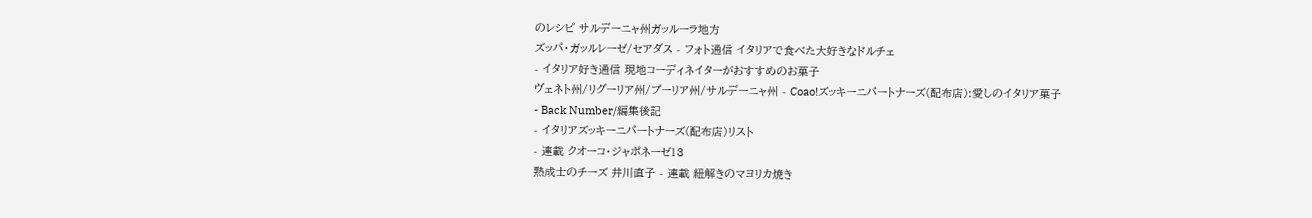のレシピ サルデーニャ州ガッルーラ地方
ズッパ・ガッルレーゼ/セアダス - フォト通信 イタリアで食べた大好きなドルチェ
- イタリア好き通信 現地コーディネイターがおすすめのお菓子
ヴェネト州/リグーリア州/プーリア州/サルデーニャ州 - Coao!ズッキーニパートナーズ(配布店):愛しのイタリア菓子
- Back Number/編集後記
- イタリアズッキーニパートナーズ(配布店)リスト
- 連載 クオーコ・ジャポネーゼ13
熟成士のチーズ 井川直子 - 連載 紐解きのマヨリカ焼き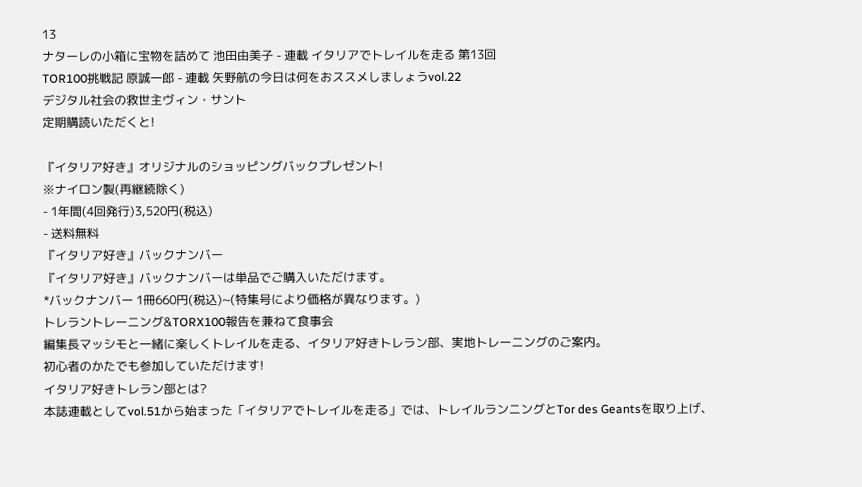13
ナターレの小箱に宝物を詰めて 池田由美子 - 連載 イタリアでトレイルを走る 第13回
TOR100挑戦記 原誠一郎 - 連載 矢野航の今日は何をおススメしましょうvol.22
デジタル社会の救世主ヴィン・サント
定期購読いただくと!

『イタリア好き』オリジナルのショッピングバックプレゼント!
※ナイロン製(再継続除く)
- 1年間(4回発行)3,520円(税込)
- 送料無料
『イタリア好き』バックナンバー
『イタリア好き』バックナンバーは単品でご購入いただけます。
*バックナンバー 1冊660円(税込)~(特集号により価格が異なります。)
トレラントレーニング&TORX100報告を兼ねて食事会
編集長マッシモと一緒に楽しくトレイルを走る、イタリア好きトレラン部、実地トレーニングのご案内。
初心者のかたでも参加していただけます!
イタリア好きトレラン部とは?
本誌連載としてvol.51から始まった「イタリアでトレイルを走る」では、トレイルランニングとTor des Geantsを取り上げ、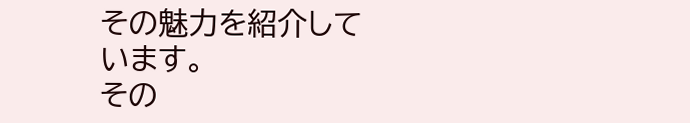その魅力を紹介しています。
その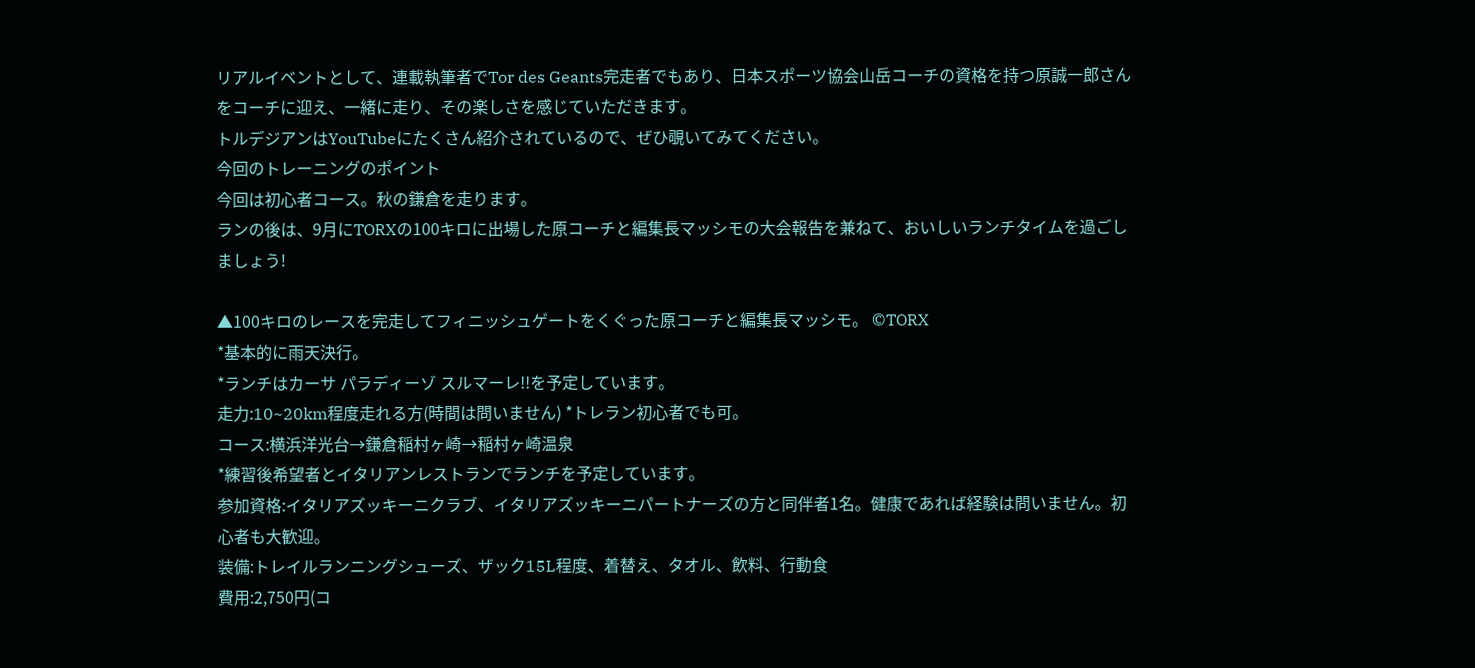リアルイベントとして、連載執筆者でTor des Geants完走者でもあり、日本スポーツ協会山岳コーチの資格を持つ原誠一郎さんをコーチに迎え、一緒に走り、その楽しさを感じていただきます。
トルデジアンはYouTubeにたくさん紹介されているので、ぜひ覗いてみてください。
今回のトレーニングのポイント
今回は初心者コース。秋の鎌倉を走ります。
ランの後は、9月にTORXの100キロに出場した原コーチと編集長マッシモの大会報告を兼ねて、おいしいランチタイムを過ごしましょう!

▲100キロのレースを完走してフィニッシュゲートをくぐった原コーチと編集長マッシモ。 ©TORX
*基本的に雨天決行。
*ランチはカーサ パラディーゾ スルマーレ!!を予定しています。
走力:10~20km程度走れる方(時間は問いません) *トレラン初心者でも可。
コース:横浜洋光台→鎌倉稲村ヶ崎→稲村ヶ崎温泉
*練習後希望者とイタリアンレストランでランチを予定しています。
参加資格:イタリアズッキーニクラブ、イタリアズッキーニパートナーズの方と同伴者1名。健康であれば経験は問いません。初心者も大歓迎。
装備:トレイルランニングシューズ、ザック15L程度、着替え、タオル、飲料、行動食
費用:2,750円(コ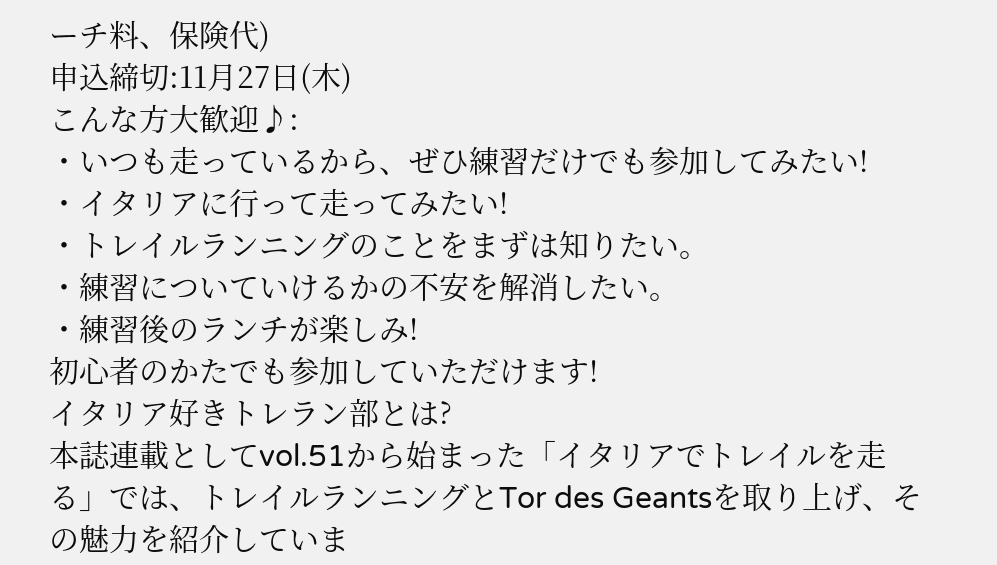ーチ料、保険代)
申込締切:11月27日(木)
こんな方大歓迎♪:
・いつも走っているから、ぜひ練習だけでも参加してみたい!
・イタリアに行って走ってみたい!
・トレイルランニングのことをまずは知りたい。
・練習についていけるかの不安を解消したい。
・練習後のランチが楽しみ!
初心者のかたでも参加していただけます!
イタリア好きトレラン部とは?
本誌連載としてvol.51から始まった「イタリアでトレイルを走る」では、トレイルランニングとTor des Geantsを取り上げ、その魅力を紹介していま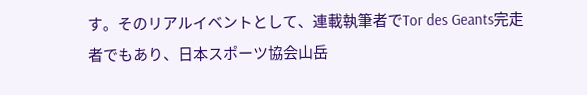す。そのリアルイベントとして、連載執筆者でTor des Geants完走者でもあり、日本スポーツ協会山岳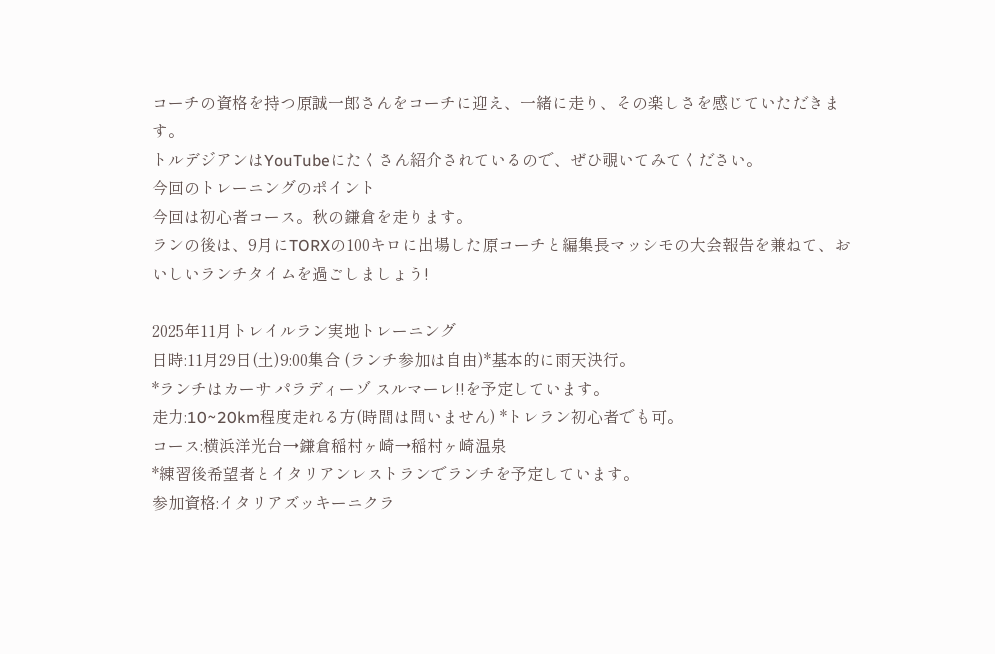コーチの資格を持つ原誠一郎さんをコーチに迎え、一緒に走り、その楽しさを感じていただきます。
トルデジアンはYouTubeにたくさん紹介されているので、ぜひ覗いてみてください。
今回のトレーニングのポイント
今回は初心者コース。秋の鎌倉を走ります。
ランの後は、9月にTORXの100キロに出場した原コーチと編集長マッシモの大会報告を兼ねて、おいしいランチタイムを過ごしましょう!

2025年11月トレイルラン実地トレーニング
日時:11月29日(土)9:00集合 (ランチ参加は自由)*基本的に雨天決行。
*ランチはカーサ パラディーゾ スルマーレ!!を予定しています。
走力:10~20km程度走れる方(時間は問いません) *トレラン初心者でも可。
コース:横浜洋光台→鎌倉稲村ヶ崎→稲村ヶ崎温泉
*練習後希望者とイタリアンレストランでランチを予定しています。
参加資格:イタリアズッキーニクラ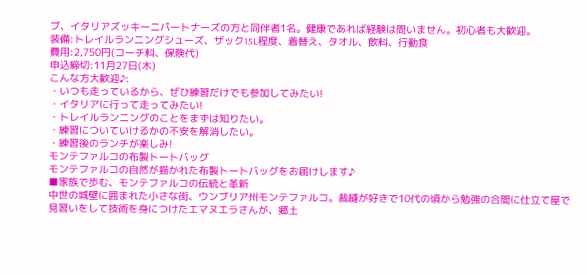ブ、イタリアズッキーニパートナーズの方と同伴者1名。健康であれば経験は問いません。初心者も大歓迎。
装備:トレイルランニングシューズ、ザック15L程度、着替え、タオル、飲料、行動食
費用:2,750円(コーチ料、保険代)
申込締切:11月27日(木)
こんな方大歓迎♪:
・いつも走っているから、ぜひ練習だけでも参加してみたい!
・イタリアに行って走ってみたい!
・トレイルランニングのことをまずは知りたい。
・練習についていけるかの不安を解消したい。
・練習後のランチが楽しみ!
モンテファルコの布製トートバッグ
モンテファルコの自然が描かれた布製トートバッグをお届けします♪
■家族で歩む、モンテファルコの伝統と革新
中世の城壁に囲まれた小さな街、ウンブリア州モンテファルコ。裁縫が好きで10代の頃から勉強の合間に仕立て屋で見習いをして技術を身につけたエマヌエラさんが、郷土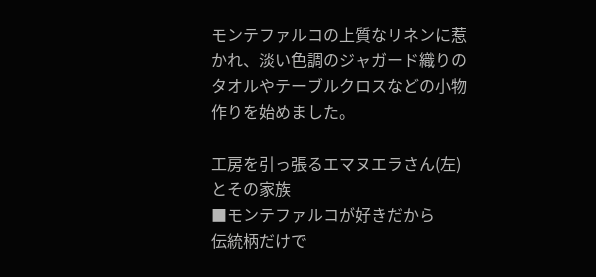モンテファルコの上質なリネンに惹かれ、淡い色調のジャガード織りのタオルやテーブルクロスなどの小物作りを始めました。

工房を引っ張るエマヌエラさん(左)とその家族
■モンテファルコが好きだから
伝統柄だけで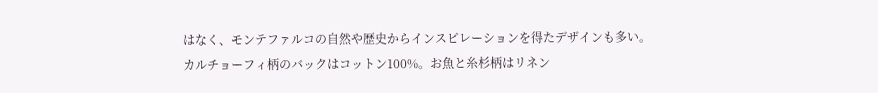はなく、モンテファルコの自然や歴史からインスピレーションを得たデザインも多い。
カルチョーフィ柄のバックはコットン100%。お魚と糸杉柄はリネン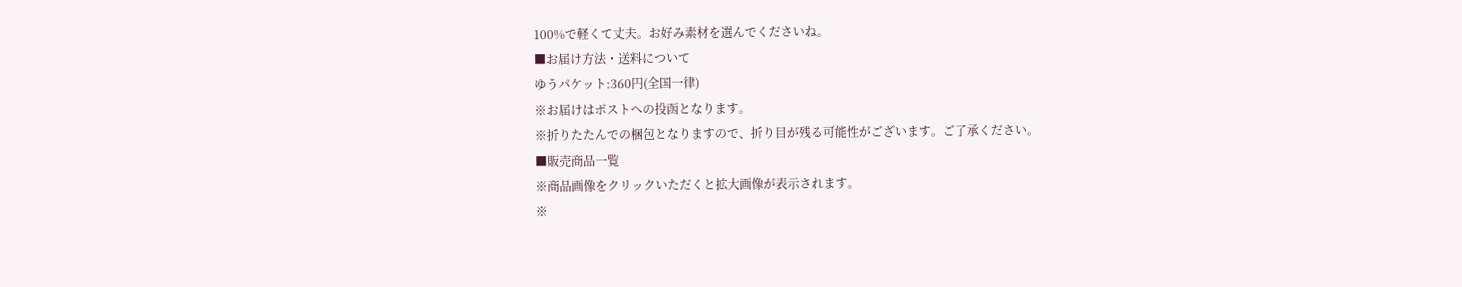100%で軽くて丈夫。お好み素材を選んでくださいね。
■お届け方法・送料について
ゆうパケット:360円(全国一律)
※お届けはポストへの投函となります。
※折りたたんでの梱包となりますので、折り目が残る可能性がございます。ご了承ください。
■販売商品一覧
※商品画像をクリックいただくと拡大画像が表示されます。
※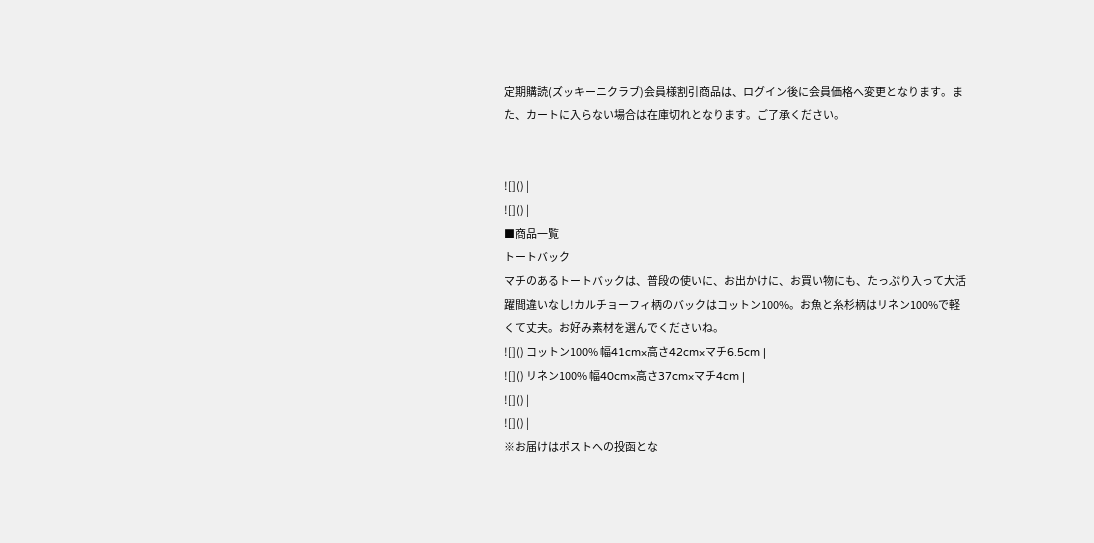定期購読(ズッキーニクラブ)会員様割引商品は、ログイン後に会員価格へ変更となります。また、カートに入らない場合は在庫切れとなります。ご了承ください。


![]() |
![]() |
■商品一覧
トートバック
マチのあるトートバックは、普段の使いに、お出かけに、お買い物にも、たっぷり入って大活躍間違いなし!カルチョーフィ柄のバックはコットン100%。お魚と糸杉柄はリネン100%で軽くて丈夫。お好み素材を選んでくださいね。
![]() コットン100% 幅41cm×高さ42cm×マチ6.5cm |
![]() リネン100% 幅40cm×高さ37cm×マチ4cm |
![]() |
![]() |
※お届けはポストへの投函とな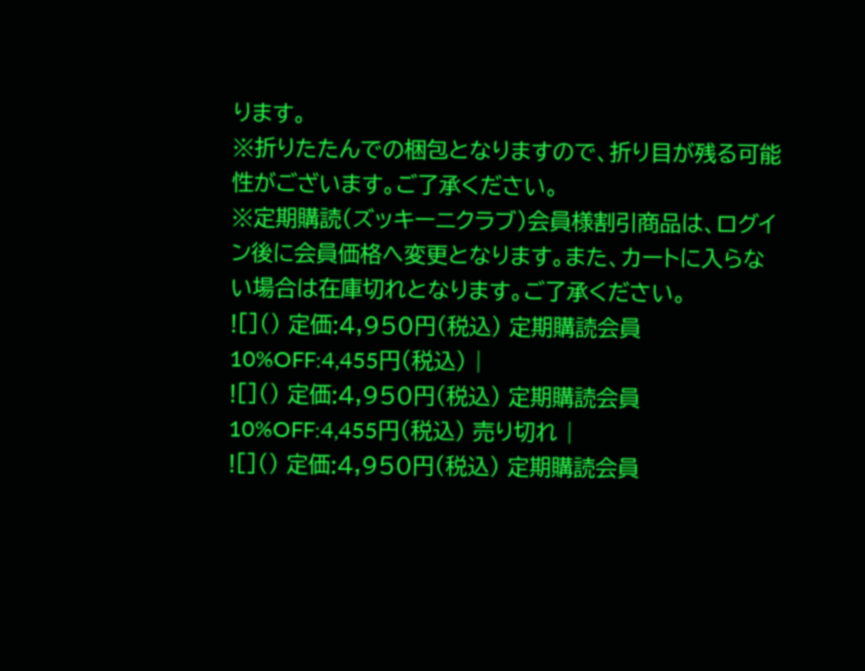ります。
※折りたたんでの梱包となりますので、折り目が残る可能性がございます。ご了承ください。
※定期購読(ズッキーニクラブ)会員様割引商品は、ログイン後に会員価格へ変更となります。また、カートに入らない場合は在庫切れとなります。ご了承ください。
![]() 定価:4,950円(税込) 定期購読会員10%OFF:4,455円(税込) |
![]() 定価:4,950円(税込) 定期購読会員10%OFF:4,455円(税込) 売り切れ |
![]() 定価:4,950円(税込) 定期購読会員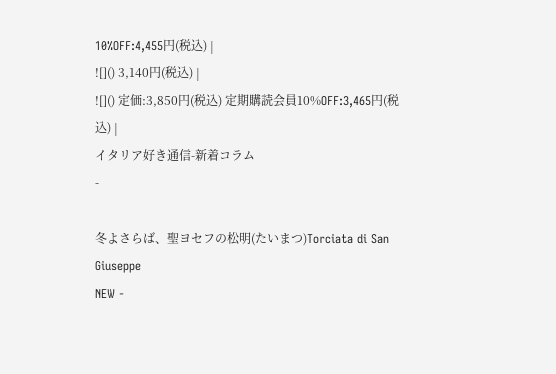10%OFF:4,455円(税込) |
![]() 3,140円(税込) |
![]() 定価:3,850円(税込) 定期購読会員10%OFF:3,465円(税込) |
イタリア好き通信-新着コラム
-

冬よさらば、聖ヨセフの松明(たいまつ)Torciata di San Giuseppe
NEW -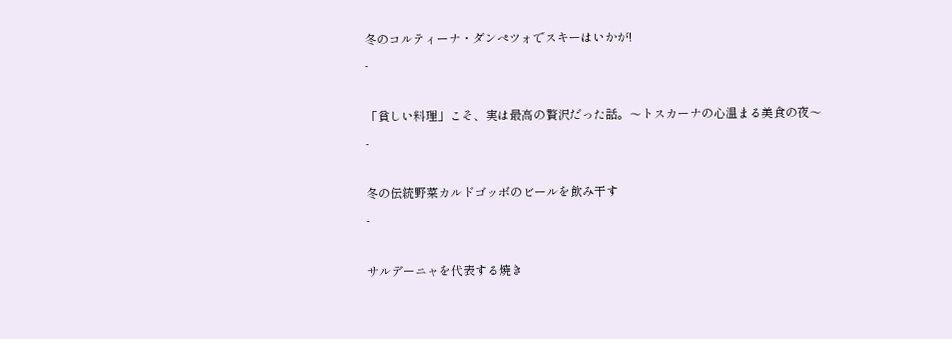冬のコルティーナ・ダンぺツォでスキーはいかが!
-

「貧しい料理」こそ、実は最高の贅沢だった話。〜トスカーナの心温まる美食の夜〜
-

冬の伝統野菜カルドゴッボのビールを飲み干す
-

サルデーニャを代表する焼き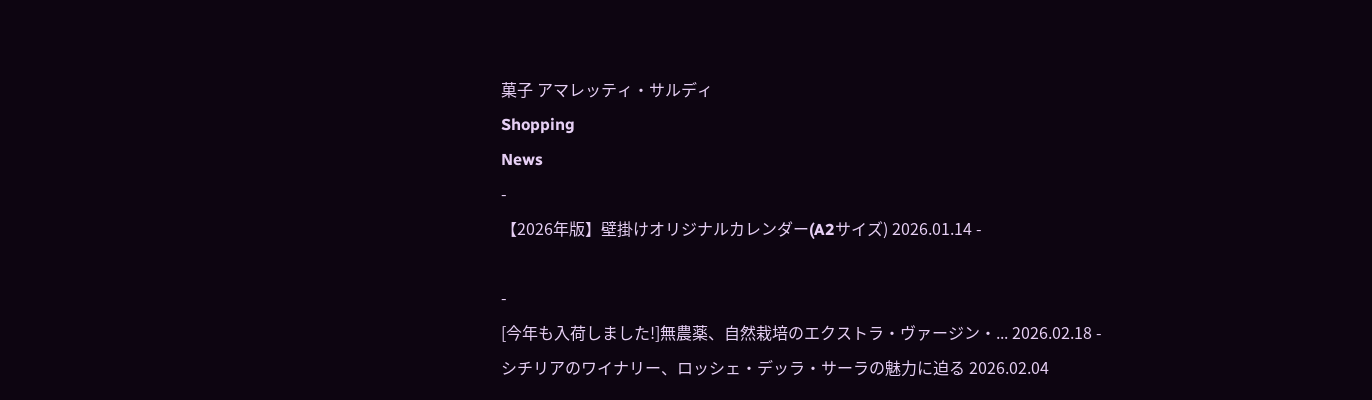菓子 アマレッティ・サルディ
Shopping
News
-
【2026年版】壁掛けオリジナルカレンダー(A2サイズ) 2026.01.14 -

-
[今年も入荷しました!]無農薬、自然栽培のエクストラ・ヴァージン・... 2026.02.18 -
シチリアのワイナリー、ロッシェ・デッラ・サーラの魅力に迫る 2026.02.04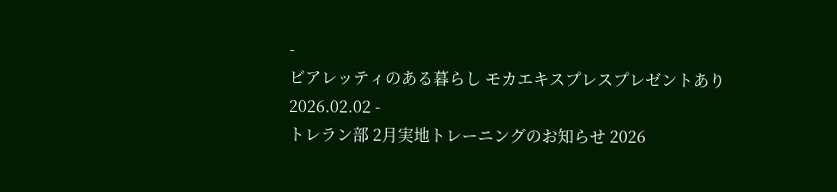-
ビアレッティのある暮らし モカエキスプレスプレゼントあり 2026.02.02 -
トレラン部 2月実地トレーニングのお知らせ 2026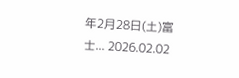年2月28日(土)富士... 2026.02.02